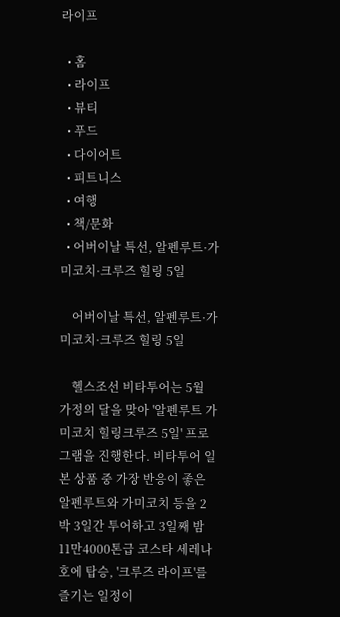라이프

  • 홈
  • 라이프
  • 뷰티
  • 푸드
  • 다이어트
  • 피트니스
  • 여행
  • 책/문화
  • 어버이날 특선, 알펜루트·가미코치·크루즈 힐링 5일

    어버이날 특선, 알펜루트·가미코치·크루즈 힐링 5일

    헬스조선 비타투어는 5월 가정의 달을 맞아 '알펜루트 가미코치 힐링크루즈 5일' 프로그램을 진행한다. 비타투어 일본 상품 중 가장 반응이 좋은 알펜루트와 가미코치 등을 2박 3일간 투어하고 3일째 밤 11만4000톤급 코스타 세레나호에 탑승, '크루즈 라이프'를 즐기는 일정이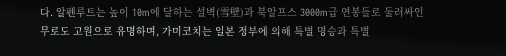다. 알펜루트는 높이 10m에 달하는 설벽(雪壁)과 북알프스 3000m급 연봉들로 둘러싸인 무로도 고원으로 유명하며, 가미코치는 일본 정부에 의해 특별 명승과 특별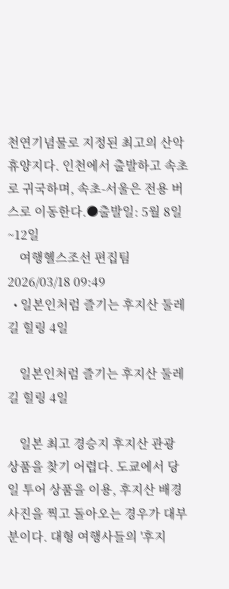천연기념물로 지정된 최고의 산악 휴양지다. 인천에서 출발하고 속초로 귀국하며, 속초-서울은 전용 버스로 이동한다.●출발일: 5월 8일~12일
    여행헬스조선 편집팀2026/03/18 09:49
  • 일본인처럼 즐기는 후지산 둘레길 힐링 4일

    일본인처럼 즐기는 후지산 둘레길 힐링 4일

    일본 최고 경승지 후지산 관광 상품을 찾기 어렵다. 도쿄에서 당일 투어 상품을 이용, 후지산 배경 사진을 찍고 돌아오는 경우가 대부분이다. 대형 여행사들의 '후지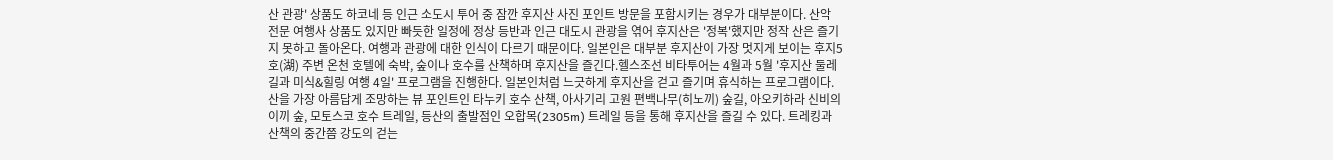산 관광' 상품도 하코네 등 인근 소도시 투어 중 잠깐 후지산 사진 포인트 방문을 포함시키는 경우가 대부분이다. 산악 전문 여행사 상품도 있지만 빠듯한 일정에 정상 등반과 인근 대도시 관광을 엮어 후지산은 '정복'했지만 정작 산은 즐기지 못하고 돌아온다. 여행과 관광에 대한 인식이 다르기 때문이다. 일본인은 대부분 후지산이 가장 멋지게 보이는 후지5호(湖) 주변 온천 호텔에 숙박, 숲이나 호수를 산책하며 후지산을 즐긴다.헬스조선 비타투어는 4월과 5월 '후지산 둘레길과 미식&힐링 여행 4일' 프로그램을 진행한다. 일본인처럼 느긋하게 후지산을 걷고 즐기며 휴식하는 프로그램이다. 산을 가장 아름답게 조망하는 뷰 포인트인 타누키 호수 산책, 아사기리 고원 편백나무(히노끼) 숲길, 아오키하라 신비의 이끼 숲, 모토스코 호수 트레일, 등산의 출발점인 오합목(2305m) 트레일 등을 통해 후지산을 즐길 수 있다. 트레킹과 산책의 중간쯤 강도의 걷는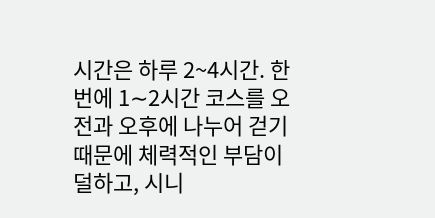시간은 하루 2~4시간. 한 번에 1∼2시간 코스를 오전과 오후에 나누어 걷기 때문에 체력적인 부담이 덜하고, 시니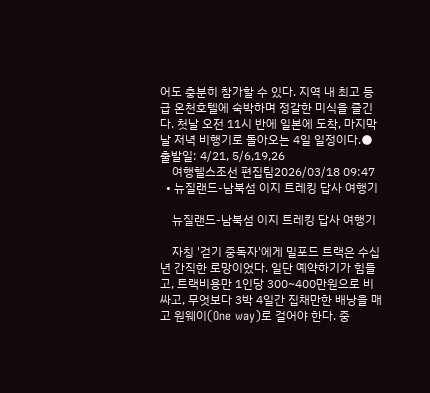어도 충분히 참가할 수 있다. 지역 내 최고 등급 온천호텔에 숙박하며 정갈한 미식을 즐긴다. 첫날 오전 11시 반에 일본에 도착, 마지막 날 저녁 비행기로 돌아오는 4일 일정이다.●출발일: 4/21, 5/6,19,26
    여행헬스조선 편집팀2026/03/18 09:47
  • 뉴질랜드-남북섬 이지 트레킹 답사 여행기

    뉴질랜드-남북섬 이지 트레킹 답사 여행기

    자칭 '걷기 중독자'에게 밀포드 트랙은 수십년 간직한 로망이었다. 일단 예약하기가 힘들고, 트랙비용만 1인당 300~400만원으로 비싸고, 무엇보다 3박 4일간 집채만한 배낭을 매고 원웨이(One way)로 걸어야 한다. 중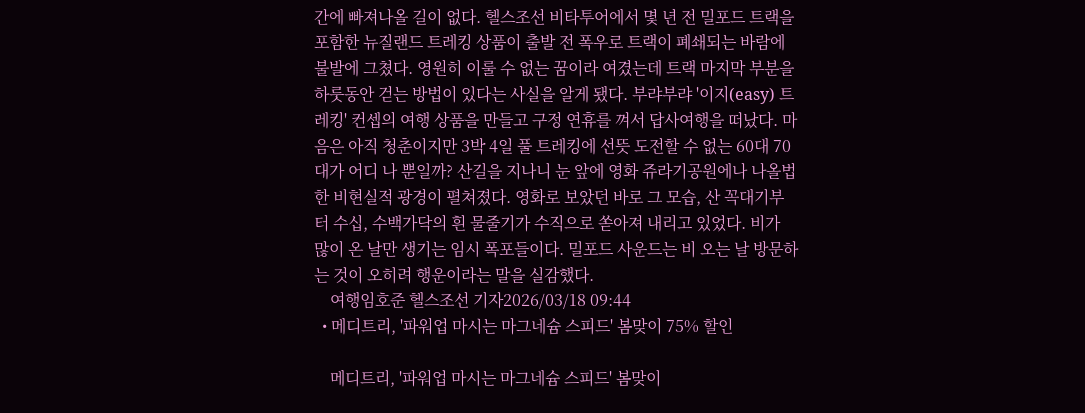간에 빠져나올 길이 없다. 헬스조선 비타투어에서 몇 년 전 밀포드 트랙을 포함한 뉴질랜드 트레킹 상품이 출발 전 폭우로 트랙이 폐쇄되는 바람에 불발에 그쳤다. 영원히 이룰 수 없는 꿈이라 여겼는데 트랙 마지막 부분을 하룻동안 걷는 방법이 있다는 사실을 알게 됐다. 부랴부랴 '이지(easy) 트레킹' 컨셉의 여행 상품을 만들고 구정 연휴를 껴서 답사여행을 떠났다. 마음은 아직 청춘이지만 3박 4일 풀 트레킹에 선뜻 도전할 수 없는 60대 70대가 어디 나 뿐일까? 산길을 지나니 눈 앞에 영화 쥬라기공원에나 나올법한 비현실적 광경이 펼쳐졌다. 영화로 보았던 바로 그 모습, 산 꼭대기부터 수십, 수백가닥의 흰 물줄기가 수직으로 쏟아져 내리고 있었다. 비가 많이 온 날만 생기는 임시 폭포들이다. 밀포드 사운드는 비 오는 날 방문하는 것이 오히려 행운이라는 말을 실감했다.
    여행임호준 헬스조선 기자2026/03/18 09:44
  • 메디트리, '파워업 마시는 마그네슘 스피드' 봄맞이 75% 할인

    메디트리, '파워업 마시는 마그네슘 스피드' 봄맞이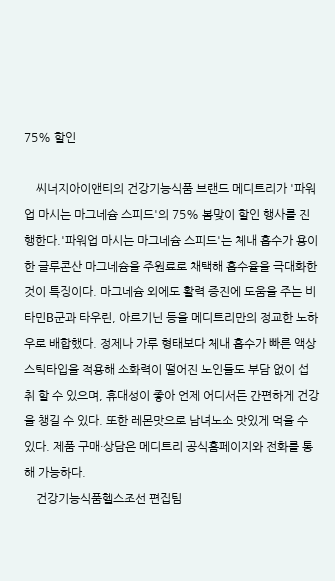75% 할인

    씨너지아이앤티의 건강기능식품 브랜드 메디트리가 '파워업 마시는 마그네슘 스피드'의 75% 봄맞이 할인 행사를 진행한다.'파워업 마시는 마그네슘 스피드'는 체내 흡수가 용이한 글루콘산 마그네슘을 주원료로 채택해 흡수율을 극대화한 것이 특징이다. 마그네슘 외에도 활력 증진에 도움을 주는 비타민B군과 타우린, 아르기닌 등을 메디트리만의 정교한 노하우로 배합했다. 정제나 가루 형태보다 체내 흡수가 빠른 액상 스틱타입을 적용해 소화력이 떨어진 노인들도 부담 없이 섭취 할 수 있으며, 휴대성이 좋아 언제 어디서든 간편하게 건강을 챙길 수 있다. 또한 레몬맛으로 남녀노소 맛있게 먹을 수 있다. 제품 구매·상담은 메디트리 공식홈페이지와 전화를 통해 가능하다.
    건강기능식품헬스조선 편집팀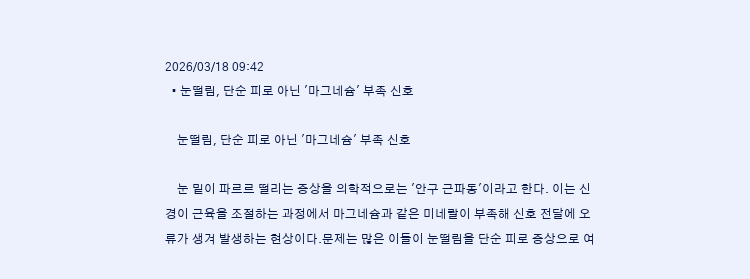2026/03/18 09:42
  • 눈떨림, 단순 피로 아닌 '마그네슘' 부족 신호

    눈떨림, 단순 피로 아닌 '마그네슘' 부족 신호

    눈 밑이 파르르 떨리는 증상을 의학적으로는 '안구 근파동'이라고 한다. 이는 신경이 근육을 조절하는 과정에서 마그네슘과 같은 미네랄이 부족해 신호 전달에 오류가 생겨 발생하는 현상이다.문제는 많은 이들이 눈떨림을 단순 피로 증상으로 여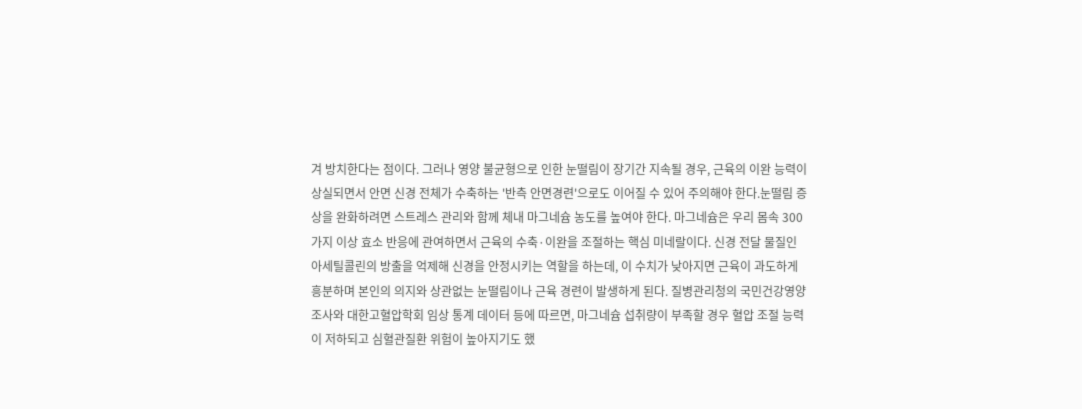겨 방치한다는 점이다. 그러나 영양 불균형으로 인한 눈떨림이 장기간 지속될 경우, 근육의 이완 능력이 상실되면서 안면 신경 전체가 수축하는 '반측 안면경련'으로도 이어질 수 있어 주의해야 한다.눈떨림 증상을 완화하려면 스트레스 관리와 함께 체내 마그네슘 농도를 높여야 한다. 마그네슘은 우리 몸속 300가지 이상 효소 반응에 관여하면서 근육의 수축·이완을 조절하는 핵심 미네랄이다. 신경 전달 물질인 아세틸콜린의 방출을 억제해 신경을 안정시키는 역할을 하는데, 이 수치가 낮아지면 근육이 과도하게 흥분하며 본인의 의지와 상관없는 눈떨림이나 근육 경련이 발생하게 된다. 질병관리청의 국민건강영양조사와 대한고혈압학회 임상 통계 데이터 등에 따르면, 마그네슘 섭취량이 부족할 경우 혈압 조절 능력이 저하되고 심혈관질환 위험이 높아지기도 했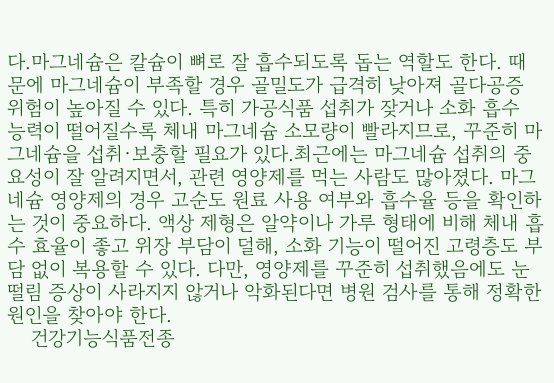다.마그네슘은 칼슘이 뼈로 잘 흡수되도록 돕는 역할도 한다. 때문에 마그네슘이 부족할 경우 골밀도가 급격히 낮아져 골다공증 위험이 높아질 수 있다. 특히 가공식품 섭취가 잦거나 소화 흡수 능력이 떨어질수록 체내 마그네슘 소모량이 빨라지므로, 꾸준히 마그네슘을 섭취·보충할 필요가 있다.최근에는 마그네슘 섭취의 중요성이 잘 알려지면서, 관련 영양제를 먹는 사람도 많아졌다. 마그네슘 영양제의 경우 고순도 원료 사용 여부와 흡수율 등을 확인하는 것이 중요하다. 액상 제형은 알약이나 가루 형태에 비해 체내 흡수 효율이 좋고 위장 부담이 덜해, 소화 기능이 떨어진 고령층도 부담 없이 복용할 수 있다. 다만, 영양제를 꾸준히 섭취했음에도 눈떨림 증상이 사라지지 않거나 악화된다면 병원 검사를 통해 정확한 원인을 찾아야 한다.
    건강기능식품전종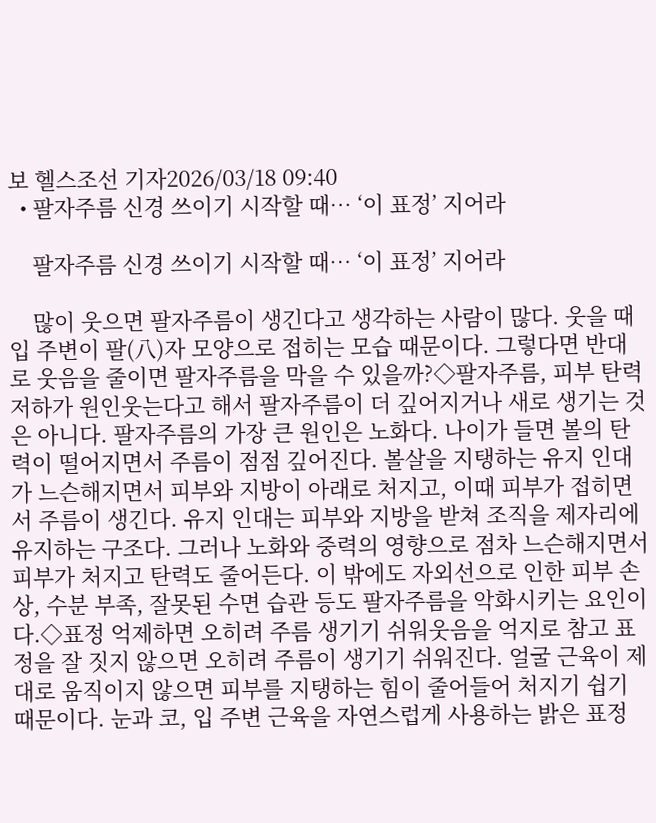보 헬스조선 기자2026/03/18 09:40
  • 팔자주름 신경 쓰이기 시작할 때… ‘이 표정’ 지어라

    팔자주름 신경 쓰이기 시작할 때… ‘이 표정’ 지어라

    많이 웃으면 팔자주름이 생긴다고 생각하는 사람이 많다. 웃을 때 입 주변이 팔(八)자 모양으로 접히는 모습 때문이다. 그렇다면 반대로 웃음을 줄이면 팔자주름을 막을 수 있을까?◇팔자주름, 피부 탄력 저하가 원인웃는다고 해서 팔자주름이 더 깊어지거나 새로 생기는 것은 아니다. 팔자주름의 가장 큰 원인은 노화다. 나이가 들면 볼의 탄력이 떨어지면서 주름이 점점 깊어진다. 볼살을 지탱하는 유지 인대가 느슨해지면서 피부와 지방이 아래로 처지고, 이때 피부가 접히면서 주름이 생긴다. 유지 인대는 피부와 지방을 받쳐 조직을 제자리에 유지하는 구조다. 그러나 노화와 중력의 영향으로 점차 느슨해지면서 피부가 처지고 탄력도 줄어든다. 이 밖에도 자외선으로 인한 피부 손상, 수분 부족, 잘못된 수면 습관 등도 팔자주름을 악화시키는 요인이다.◇표정 억제하면 오히려 주름 생기기 쉬워웃음을 억지로 참고 표정을 잘 짓지 않으면 오히려 주름이 생기기 쉬워진다. 얼굴 근육이 제대로 움직이지 않으면 피부를 지탱하는 힘이 줄어들어 처지기 쉽기 때문이다. 눈과 코, 입 주변 근육을 자연스럽게 사용하는 밝은 표정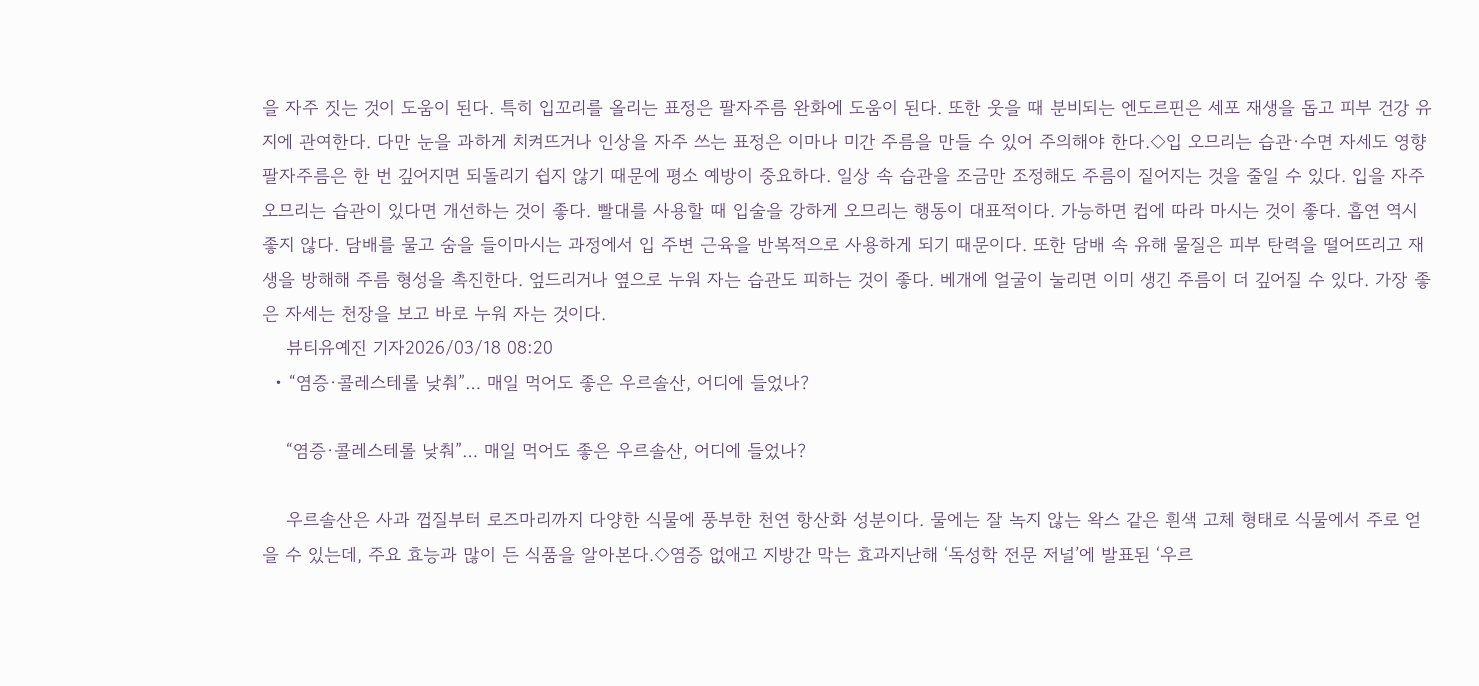을 자주 짓는 것이 도움이 된다. 특히 입꼬리를 올리는 표정은 팔자주름 완화에 도움이 된다. 또한 웃을 때 분비되는 엔도르핀은 세포 재생을 돕고 피부 건강 유지에 관여한다. 다만 눈을 과하게 치켜뜨거나 인상을 자주 쓰는 표정은 이마나 미간 주름을 만들 수 있어 주의해야 한다.◇입 오므리는 습관·수면 자세도 영향팔자주름은 한 번 깊어지면 되돌리기 쉽지 않기 때문에 평소 예방이 중요하다. 일상 속 습관을 조금만 조정해도 주름이 짙어지는 것을 줄일 수 있다. 입을 자주 오므리는 습관이 있다면 개선하는 것이 좋다. 빨대를 사용할 때 입술을 강하게 오므리는 행동이 대표적이다. 가능하면 컵에 따라 마시는 것이 좋다. 흡연 역시 좋지 않다. 담배를 물고 숨을 들이마시는 과정에서 입 주변 근육을 반복적으로 사용하게 되기 때문이다. 또한 담배 속 유해 물질은 피부 탄력을 떨어뜨리고 재생을 방해해 주름 형성을 촉진한다. 엎드리거나 옆으로 누워 자는 습관도 피하는 것이 좋다. 베개에 얼굴이 눌리면 이미 생긴 주름이 더 깊어질 수 있다. 가장 좋은 자세는 천장을 보고 바로 누워 자는 것이다.
    뷰티유예진 기자2026/03/18 08:20
  • “염증·콜레스테롤 낮춰”… 매일 먹어도 좋은 우르솔산, 어디에 들었나?

    “염증·콜레스테롤 낮춰”… 매일 먹어도 좋은 우르솔산, 어디에 들었나?

    우르솔산은 사과 껍질부터 로즈마리까지 다양한 식물에 풍부한 천연 항산화 성분이다. 물에는 잘 녹지 않는 왁스 같은 흰색 고체 형태로 식물에서 주로 얻을 수 있는데, 주요 효능과 많이 든 식품을 알아본다.◇염증 없애고 지방간 막는 효과지난해 ‘독성학 전문 저널’에 발표된 ‘우르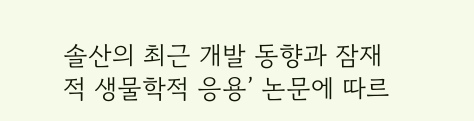솔산의 최근 개발 동향과 잠재적 생물학적 응용’ 논문에 따르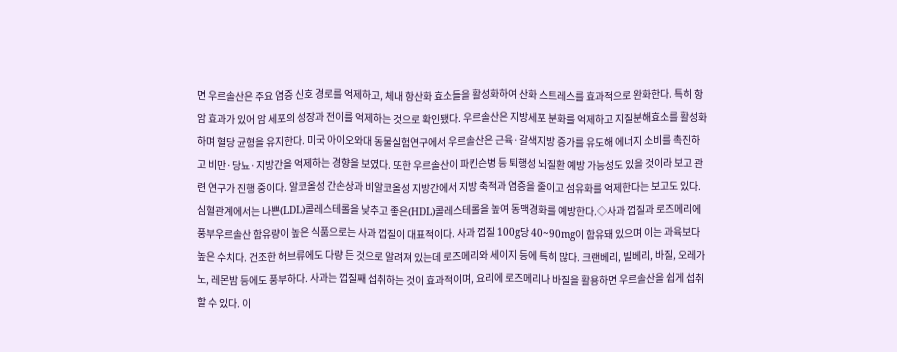면 우르솔산은 주요 염증 신호 경로를 억제하고, 체내 항산화 효소들을 활성화하여 산화 스트레스를 효과적으로 완화한다. 특히 항암 효과가 있어 암 세포의 성장과 전이를 억제하는 것으로 확인됐다. 우르솔산은 지방세포 분화를 억제하고 지질분해효소를 활성화하며 혈당 균형을 유지한다. 미국 아이오와대 동물실험연구에서 우르솔산은 근육·갈색지방 증가를 유도해 에너지 소비를 촉진하고 비만·당뇨·지방간을 억제하는 경향을 보였다. 또한 우르솔산이 파킨슨병 등 퇴행성 뇌질환 예방 가능성도 있을 것이라 보고 관련 연구가 진행 중이다. 알코올성 간손상과 비알코올성 지방간에서 지방 축적과 염증을 줄이고 섬유화를 억제한다는 보고도 있다. 심혈관계에서는 나쁜(LDL)콜레스테롤을 낮추고 좋은(HDL)콜레스테롤을 높여 동맥경화를 예방한다.◇사과 껍질과 로즈메리에 풍부우르솔산 함유량이 높은 식품으로는 사과 껍질이 대표적이다. 사과 껍질 100g당 40~90mg이 함유돼 있으며 이는 과육보다 높은 수치다. 건조한 허브류에도 다량 든 것으로 알려져 있는데 로즈메리와 세이지 등에 특히 많다. 크랜베리, 빌베리, 바질, 오레가노, 레몬밤 등에도 풍부하다. 사과는 껍질째 섭취하는 것이 효과적이며, 요리에 로즈메리나 바질을 활용하면 우르솔산을 쉽게 섭취할 수 있다. 이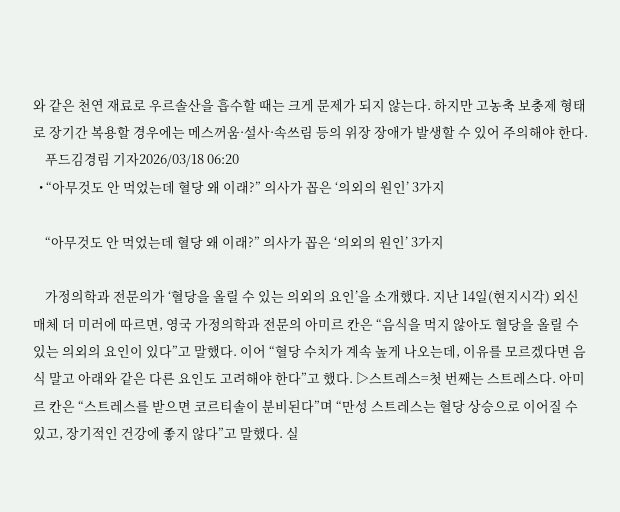와 같은 천연 재료로 우르솔산을 흡수할 때는 크게 문제가 되지 않는다. 하지만 고농축 보충제 형태로 장기간 복용할 경우에는 메스꺼움·설사·속쓰림 등의 위장 장애가 발생할 수 있어 주의해야 한다.
    푸드김경림 기자2026/03/18 06:20
  • “아무것도 안 먹었는데 혈당 왜 이래?” 의사가 꼽은 ‘의외의 원인’ 3가지

    “아무것도 안 먹었는데 혈당 왜 이래?” 의사가 꼽은 ‘의외의 원인’ 3가지

    가정의학과 전문의가 ‘혈당을 올릴 수 있는 의외의 요인’을 소개했다. 지난 14일(현지시각) 외신 매체 더 미러에 따르면, 영국 가정의학과 전문의 아미르 칸은 “음식을 먹지 않아도 혈당을 올릴 수 있는 의외의 요인이 있다”고 말했다. 이어 “혈당 수치가 계속 높게 나오는데, 이유를 모르겠다면 음식 말고 아래와 같은 다른 요인도 고려해야 한다”고 했다. ▷스트레스=첫 번째는 스트레스다. 아미르 칸은 “스트레스를 받으면 코르티솔이 분비된다”며 “만성 스트레스는 혈당 상승으로 이어질 수 있고, 장기적인 건강에 좋지 않다”고 말했다. 실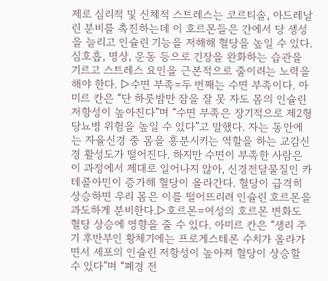제로 심리적 및 신체적 스트레스는 코르티솔, 아드레날린 분비를 촉진하는데 이 호르몬들은 간에서 당 생성을 늘리고 인슐린 기능을 저해해 혈당을 높일 수 있다. 심호흡, 명상, 운동 등으로 긴장을 완화하는 습관을 기르고 스트레스 요인을 근본적으로 줄이려는 노력을 해야 한다. ▷수면 부족=두 번째는 수면 부족이다. 아미르 칸은 “단 하룻밤만 잠을 잘 못 자도 몸의 인슐린 저항성이 높아진다”며 “수면 부족은 장기적으로 제2형 당뇨병 위험을 높일 수 있다”고 말했다. 자는 동안에는 자율신경 중 몸을 흥분시키는 역할을 하는 교감신경 활성도가 떨어진다. 하지만 수면이 부족한 사람은 이 과정에서 제대로 일어나지 않아, 신경전달물질인 카테콜아민이 증가해 혈당이 올라간다. 혈당이 급격히 상승하면 우리 몸은 이를 떨어뜨리려 인슐린 호르몬을 과도하게 분비한다.▷호르몬=여성의 호르몬 변화도 혈당 상승에 영향을 줄 수 있다. 아미르 칸은 “생리 주기 후반부인 황체기에는 프로게스테론 수치가 올라가면서 세포의 인슐린 저항성이 높아져 혈당이 상승할 수 있다”며 “폐경 전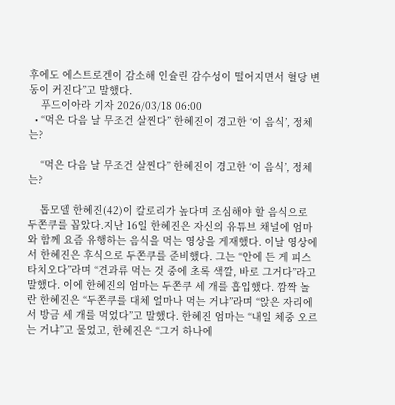후에도 에스트로겐이 감소해 인슐린 감수성이 떨어지면서 혈당 변동이 커진다”고 말했다.
    푸드이아라 기자 2026/03/18 06:00
  • “먹은 다음 날 무조건 살찐다” 한혜진이 경고한 ‘이 음식’, 정체는?

    “먹은 다음 날 무조건 살찐다” 한혜진이 경고한 ‘이 음식’, 정체는?

    톱모델 한혜진(42)이 칼로리가 높다며 조심해야 할 음식으로 두쫀쿠를 꼽았다.지난 16일 한혜진은 자신의 유튜브 채널에 엄마와 함께 요즘 유행하는 음식을 먹는 영상을 게재했다. 이날 영상에서 한혜진은 후식으로 두쫀쿠를 준비했다. 그는 “안에 든 게 피스타치오다”라며 “견과류 먹는 것 중에 초록 색깔, 바로 그거다”라고 말했다. 이에 한혜진의 엄마는 두쫀쿠 세 개를 흡입했다. 깜짝 놀란 한혜진은 “두쫀쿠를 대체 얼마나 먹는 거냐”라며 “앉은 자리에서 방금 세 개를 먹었다”고 말했다. 한혜진 엄마는 “내일 체중 오르는 거냐”고 물었고, 한혜진은 “그거 하나에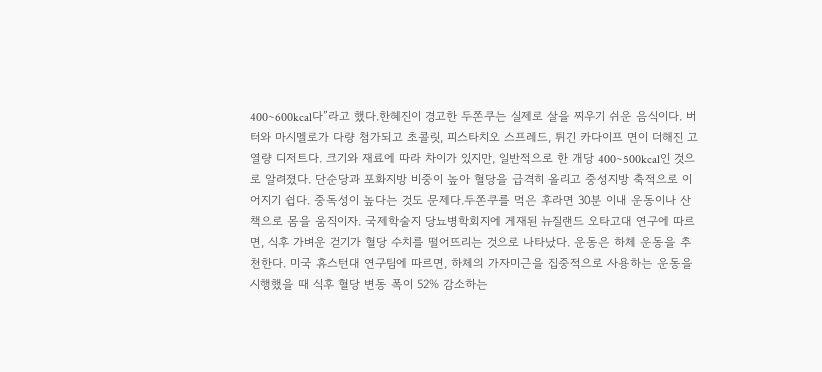400~600kcal다”라고 했다.한혜진이 경고한 두쫀쿠는 실제로 살을 찌우기 쉬운 음식이다. 버터와 마시멜로가 다량 첨가되고 초콜릿, 피스타치오 스프레드, 튀긴 카다이프 면이 더해진 고열량 디저트다. 크기와 재료에 따라 차이가 있지만, 일반적으로 한 개당 400~500kcal인 것으로 알려졌다. 단순당과 포화지방 비중이 높아 혈당을 급격히 올리고 중성지방 축적으로 이어지기 쉽다. 중독성이 높다는 것도 문제다.두쫀쿠를 먹은 후라면 30분 이내 운동이나 산책으로 몸을 움직이자. 국제학술지 당뇨병학회지에 게재된 뉴질랜드 오타고대 연구에 따르면, 식후 가벼운 걷기가 혈당 수치를 떨어뜨리는 것으로 나타났다. 운동은 하체 운동을 추천한다. 미국 휴스턴대 연구팀에 따르면, 하체의 가자미근을 집중적으로 사용하는 운동을 시행했을 때 식후 혈당 변동 폭이 52% 감소하는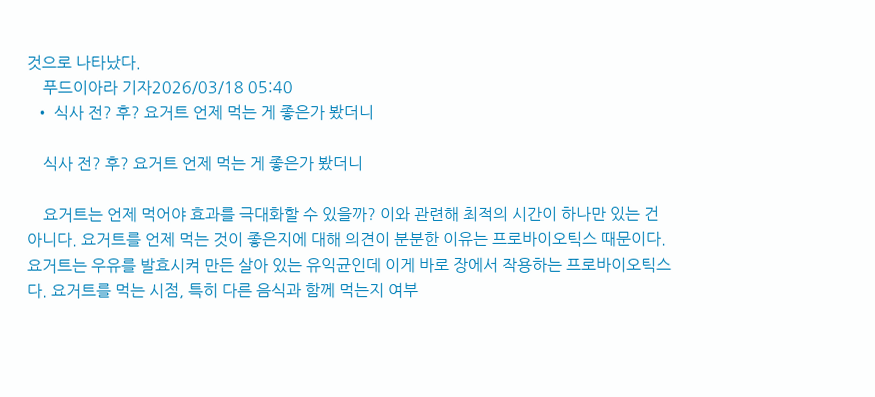것으로 나타났다.
    푸드이아라 기자2026/03/18 05:40
  • 식사 전? 후? 요거트 언제 먹는 게 좋은가 봤더니

    식사 전? 후? 요거트 언제 먹는 게 좋은가 봤더니

    요거트는 언제 먹어야 효과를 극대화할 수 있을까? 이와 관련해 최적의 시간이 하나만 있는 건 아니다. 요거트를 언제 먹는 것이 좋은지에 대해 의견이 분분한 이유는 프로바이오틱스 때문이다. 요거트는 우유를 발효시켜 만든 살아 있는 유익균인데 이게 바로 장에서 작용하는 프로바이오틱스다. 요거트를 먹는 시점, 특히 다른 음식과 함께 먹는지 여부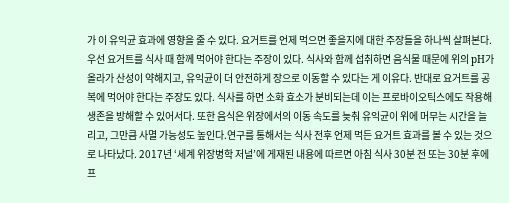가 이 유익균 효과에 영향을 줄 수 있다. 요거트를 언제 먹으면 좋을지에 대한 주장들을 하나씩 살펴본다. 우선 요거트를 식사 때 함께 먹어야 한다는 주장이 있다. 식사와 함께 섭취하면 음식물 때문에 위의 pH가 올라가 산성이 약해지고, 유익균이 더 안전하게 장으로 이동할 수 있다는 게 이유다. 반대로 요거트를 공복에 먹어야 한다는 주장도 있다. 식사를 하면 소화 효소가 분비되는데 이는 프로바이오틱스에도 작용해 생존을 방해할 수 있어서다. 또한 음식은 위장에서의 이동 속도를 늦춰 유익균이 위에 머무는 시간을 늘리고, 그만큼 사멸 가능성도 높인다.연구를 통해서는 식사 전후 언제 먹든 요거트 효과를 볼 수 있는 것으로 나타났다. 2017년 ‘세계 위장병학 저널’에 게재된 내용에 따르면 아침 식사 30분 전 또는 30분 후에 프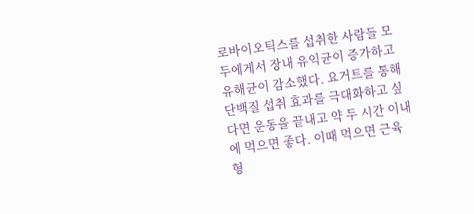로바이오틱스를 섭취한 사람들 모두에게서 장내 유익균이 증가하고 유해균이 감소했다. 요거트를 통해 단백질 섭취 효과를 극대화하고 싶다면 운동을 끝내고 약 두 시간 이내에 먹으면 좋다. 이때 먹으면 근육 형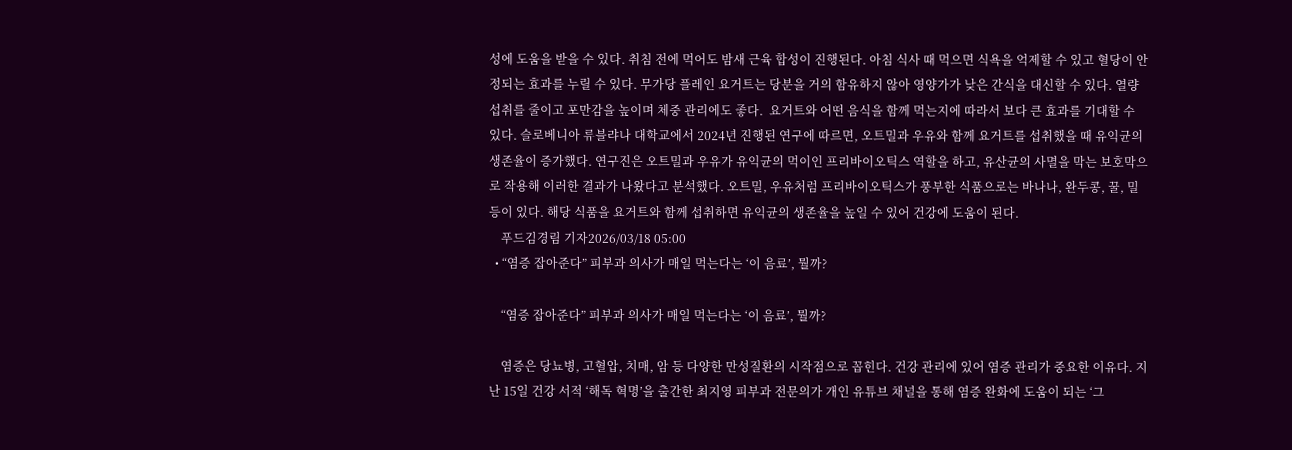성에 도움을 받을 수 있다. 취침 전에 먹어도 밤새 근육 합성이 진행된다. 아침 식사 때 먹으면 식욕을 억제할 수 있고 혈당이 안정되는 효과를 누릴 수 있다. 무가당 플레인 요거트는 당분을 거의 함유하지 않아 영양가가 낮은 간식을 대신할 수 있다. 열량 섭취를 줄이고 포만감을 높이며 체중 관리에도 좋다.  요거트와 어떤 음식을 함께 먹는지에 따라서 보다 큰 효과를 기대할 수 있다. 슬로베니아 류블랴나 대학교에서 2024년 진행된 연구에 따르면, 오트밀과 우유와 함께 요거트를 섭취했을 때 유익균의 생존율이 증가했다. 연구진은 오트밀과 우유가 유익균의 먹이인 프리바이오틱스 역할을 하고, 유산균의 사멸을 막는 보호막으로 작용해 이러한 결과가 나왔다고 분석했다. 오트밀, 우유처럼 프리바이오틱스가 풍부한 식품으로는 바나나, 완두콩, 꿀, 밀 등이 있다. 해당 식품을 요거트와 함께 섭취하면 유익균의 생존율을 높일 수 있어 건강에 도움이 된다.
    푸드김경림 기자2026/03/18 05:00
  • “염증 잡아준다” 피부과 의사가 매일 먹는다는 ‘이 음료’, 뭘까?

    “염증 잡아준다” 피부과 의사가 매일 먹는다는 ‘이 음료’, 뭘까?

    염증은 당뇨병, 고혈압, 치매, 암 등 다양한 만성질환의 시작점으로 꼽힌다. 건강 관리에 있어 염증 관리가 중요한 이유다. 지난 15일 건강 서적 ‘해독 혁명’을 출간한 최지영 피부과 전문의가 개인 유튜브 채널을 통해 염증 완화에 도움이 되는 ‘그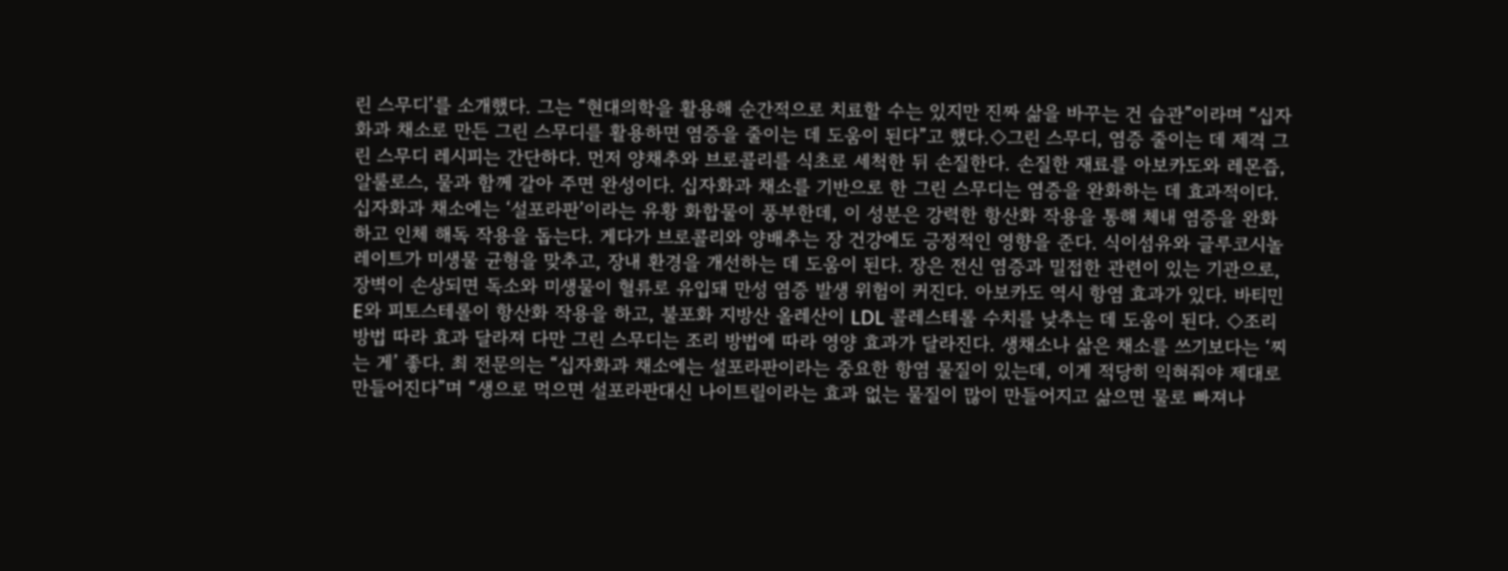린 스무디’를 소개했다. 그는 “현대의학을 활용해 순간적으로 치료할 수는 있지만 진짜 삶을 바꾸는 건 습관”이라며 “십자화과 채소로 만든 그린 스무디를 활용하면 염증을 줄이는 데 도움이 된다”고 했다.◇그린 스무디, 염증 줄이는 데 제격 그린 스무디 레시피는 간단하다. 먼저 양채추와 브로콜리를 식초로 세척한 뒤 손질한다. 손질한 재료를 아보카도와 레몬즙, 알룰로스, 물과 함께 갈아 주면 완성이다. 십자화과 채소를 기반으로 한 그린 스무디는 염증을 완화하는 데 효과적이다. 십자화과 채소에는 ‘설포라판’이라는 유황 화합물이 풍부한데, 이 성분은 강력한 항산화 작용을 통해 체내 염증을 완화하고 인체 해독 작용을 돕는다. 게다가 브로콜리와 양배추는 장 건강에도 긍정적인 영향을 준다. 식이섬유와 글루코시놀레이트가 미생물 균형을 맞추고, 장내 환경을 개선하는 데 도움이 된다. 장은 전신 염증과 밀접한 관련이 있는 기관으로, 장벽이 손상되면 독소와 미생물이 혈류로 유입돼 만성 염증 발생 위험이 커진다. 아보카도 역시 항염 효과가 있다. 바티민E와 피토스테롤이 항산화 작용을 하고, 불포화 지방산 올레산이 LDL 콜레스테롤 수치를 낮추는 데 도움이 된다. ◇조리 방법 따라 효과 달라져 다만 그린 스무디는 조리 방법에 따라 영양 효과가 달라진다. 생채소나 삶은 채소를 쓰기보다는 ‘찌는 게’ 좋다. 최 전문의는 “십자화과 채소에는 설포라판이라는 중요한 항염 물질이 있는데, 이게 적당히 익혀줘야 제대로 만들어진다”며 “생으로 먹으면 설포라판대신 나이트릴이라는 효과 없는 물질이 많이 만들어지고 삶으면 물로 빠져나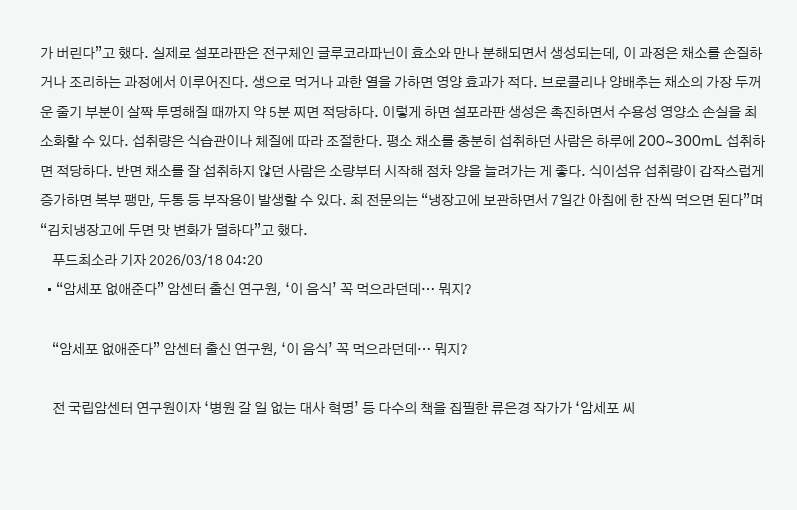가 버린다”고 했다. 실제로 설포라판은 전구체인 글루코라파닌이 효소와 만나 분해되면서 생성되는데, 이 과정은 채소를 손질하거나 조리하는 과정에서 이루어진다. 생으로 먹거나 과한 열을 가하면 영양 효과가 적다. 브로콜리나 양배추는 채소의 가장 두꺼운 줄기 부분이 살짝 투명해질 때까지 약 5분 찌면 적당하다. 이렇게 하면 설포라판 생성은 촉진하면서 수용성 영양소 손실을 최소화할 수 있다. 섭취량은 식습관이나 체질에 따라 조절한다. 평소 채소를 충분히 섭취하던 사람은 하루에 200~300mL 섭취하면 적당하다. 반면 채소를 잘 섭취하지 않던 사람은 소량부터 시작해 점차 양을 늘려가는 게 좋다. 식이섬유 섭취량이 갑작스럽게 증가하면 복부 팽만, 두통 등 부작용이 발생할 수 있다. 최 전문의는 “냉장고에 보관하면서 7일간 아침에 한 잔씩 먹으면 된다”며 “김치냉장고에 두면 맛 변화가 덜하다”고 했다.
    푸드최소라 기자 2026/03/18 04:20
  • “암세포 없애준다” 암센터 출신 연구원, ‘이 음식’ 꼭 먹으라던데… 뭐지?

    “암세포 없애준다” 암센터 출신 연구원, ‘이 음식’ 꼭 먹으라던데… 뭐지?

    전 국립암센터 연구원이자 ‘병원 갈 일 없는 대사 혁명’ 등 다수의 책을 집필한 류은경 작가가 ‘암세포 씨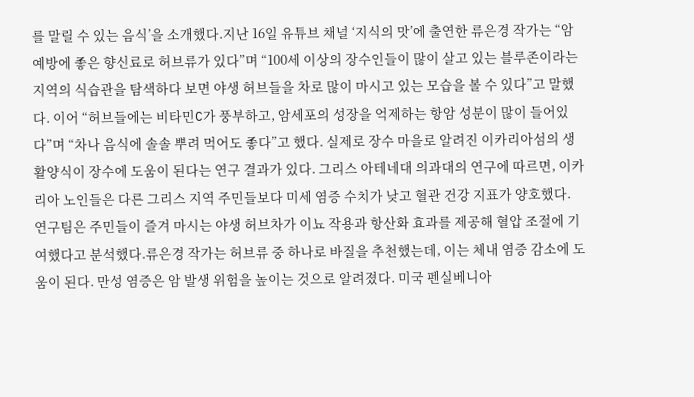를 말릴 수 있는 음식’을 소개했다.지난 16일 유튜브 채널 ‘지식의 맛’에 출연한 류은경 작가는 “암 예방에 좋은 향신료로 허브류가 있다”며 “100세 이상의 장수인들이 많이 살고 있는 블루존이라는 지역의 식습관을 탐색하다 보면 야생 허브들을 차로 많이 마시고 있는 모습을 볼 수 있다”고 말했다. 이어 “허브들에는 비타민C가 풍부하고, 암세포의 성장을 억제하는 항암 성분이 많이 들어있다”며 “차나 음식에 솔솔 뿌려 먹어도 좋다”고 했다. 실제로 장수 마을로 알려진 이카리아섬의 생활양식이 장수에 도움이 된다는 연구 결과가 있다. 그리스 아테네대 의과대의 연구에 따르면, 이카리아 노인들은 다른 그리스 지역 주민들보다 미세 염증 수치가 낮고 혈관 건강 지표가 양호했다. 연구팀은 주민들이 즐겨 마시는 야생 허브차가 이뇨 작용과 항산화 효과를 제공해 혈압 조절에 기여했다고 분석했다.류은경 작가는 허브류 중 하나로 바질을 추천했는데, 이는 체내 염증 감소에 도움이 된다. 만성 염증은 암 발생 위험을 높이는 것으로 알려졌다. 미국 펜실베니아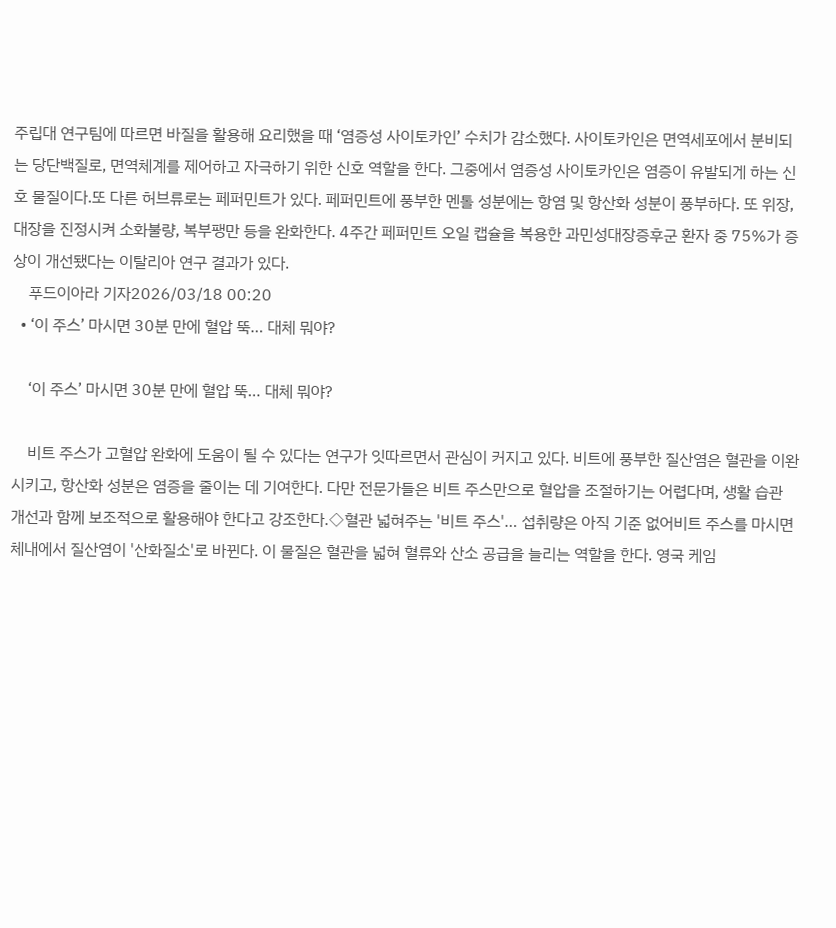주립대 연구팀에 따르면 바질을 활용해 요리했을 때 ‘염증성 사이토카인’ 수치가 감소했다. 사이토카인은 면역세포에서 분비되는 당단백질로, 면역체계를 제어하고 자극하기 위한 신호 역할을 한다. 그중에서 염증성 사이토카인은 염증이 유발되게 하는 신호 물질이다.또 다른 허브류로는 페퍼민트가 있다. 페퍼민트에 풍부한 멘톨 성분에는 항염 및 항산화 성분이 풍부하다. 또 위장, 대장을 진정시켜 소화불량, 복부팽만 등을 완화한다. 4주간 페퍼민트 오일 캡슐을 복용한 과민성대장증후군 환자 중 75%가 증상이 개선됐다는 이탈리아 연구 결과가 있다.
    푸드이아라 기자2026/03/18 00:20
  • ‘이 주스’ 마시면 30분 만에 혈압 뚝… 대체 뭐야?

    ‘이 주스’ 마시면 30분 만에 혈압 뚝… 대체 뭐야?

    비트 주스가 고혈압 완화에 도움이 될 수 있다는 연구가 잇따르면서 관심이 커지고 있다. 비트에 풍부한 질산염은 혈관을 이완시키고, 항산화 성분은 염증을 줄이는 데 기여한다. 다만 전문가들은 비트 주스만으로 혈압을 조절하기는 어렵다며, 생활 습관 개선과 함께 보조적으로 활용해야 한다고 강조한다.◇혈관 넓혀주는 '비트 주스'… 섭취량은 아직 기준 없어비트 주스를 마시면 체내에서 질산염이 '산화질소'로 바뀐다. 이 물질은 혈관을 넓혀 혈류와 산소 공급을 늘리는 역할을 한다. 영국 케임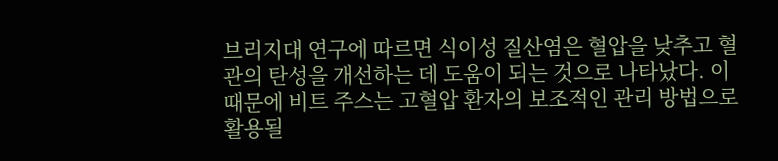브리지대 연구에 따르면 식이성 질산염은 혈압을 낮추고 혈관의 탄성을 개선하는 데 도움이 되는 것으로 나타났다. 이 때문에 비트 주스는 고혈압 환자의 보조적인 관리 방법으로 활용될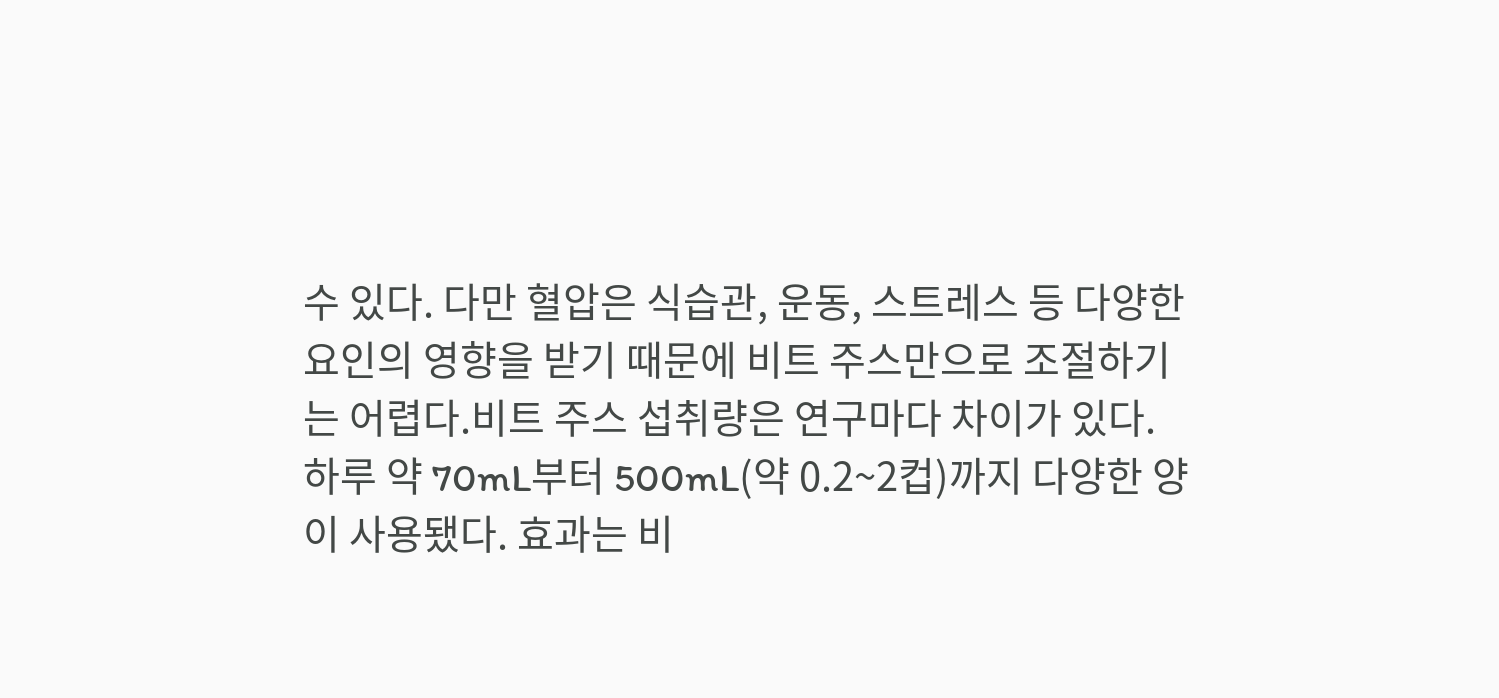수 있다. 다만 혈압은 식습관, 운동, 스트레스 등 다양한 요인의 영향을 받기 때문에 비트 주스만으로 조절하기는 어렵다.비트 주스 섭취량은 연구마다 차이가 있다. 하루 약 70mL부터 500mL(약 0.2~2컵)까지 다양한 양이 사용됐다. 효과는 비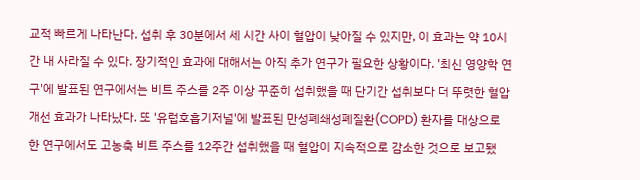교적 빠르게 나타난다. 섭취 후 30분에서 세 시간 사이 혈압이 낮아질 수 있지만, 이 효과는 약 10시간 내 사라질 수 있다. 장기적인 효과에 대해서는 아직 추가 연구가 필요한 상황이다. '최신 영양학 연구'에 발표된 연구에서는 비트 주스를 2주 이상 꾸준히 섭취했을 때 단기간 섭취보다 더 뚜렷한 혈압 개선 효과가 나타났다. 또 '유럽호흡기저널'에 발표된 만성폐쇄성폐질환(COPD) 환자를 대상으로 한 연구에서도 고농축 비트 주스를 12주간 섭취했을 때 혈압이 지속적으로 감소한 것으로 보고됐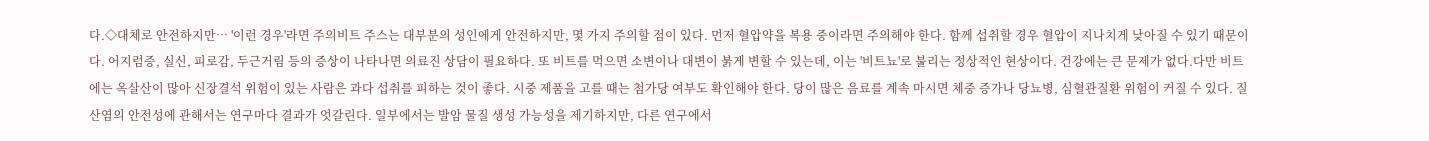다.◇대체로 안전하지만… '이런 경우'라면 주의비트 주스는 대부분의 성인에게 안전하지만, 몇 가지 주의할 점이 있다. 먼저 혈압약을 복용 중이라면 주의해야 한다. 함께 섭취할 경우 혈압이 지나치게 낮아질 수 있기 때문이다. 어지럼증, 실신, 피로감, 두근거림 등의 증상이 나타나면 의료진 상담이 필요하다. 또 비트를 먹으면 소변이나 대변이 붉게 변할 수 있는데, 이는 '비트뇨'로 불리는 정상적인 현상이다. 건강에는 큰 문제가 없다.다만 비트에는 옥살산이 많아 신장결석 위험이 있는 사람은 과다 섭취를 피하는 것이 좋다. 시중 제품을 고를 때는 첨가당 여부도 확인해야 한다. 당이 많은 음료를 계속 마시면 체중 증가나 당뇨병, 심혈관질환 위험이 커질 수 있다. 질산염의 안전성에 관해서는 연구마다 결과가 엇갈린다. 일부에서는 발암 물질 생성 가능성을 제기하지만, 다른 연구에서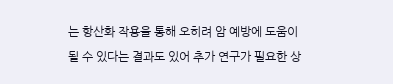는 항산화 작용을 통해 오히려 암 예방에 도움이 될 수 있다는 결과도 있어 추가 연구가 필요한 상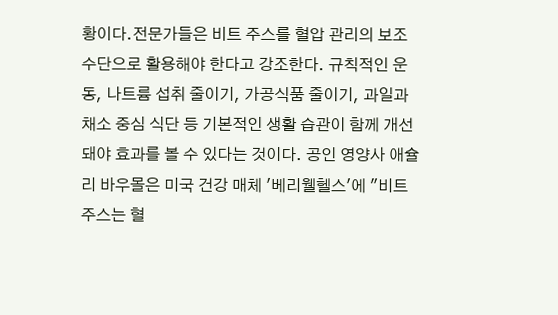황이다.전문가들은 비트 주스를 혈압 관리의 보조 수단으로 활용해야 한다고 강조한다. 규칙적인 운동, 나트륨 섭취 줄이기, 가공식품 줄이기, 과일과 채소 중심 식단 등 기본적인 생활 습관이 함께 개선돼야 효과를 볼 수 있다는 것이다. 공인 영양사 애슐리 바우몰은 미국 건강 매체 '베리웰헬스'에 "비트 주스는 혈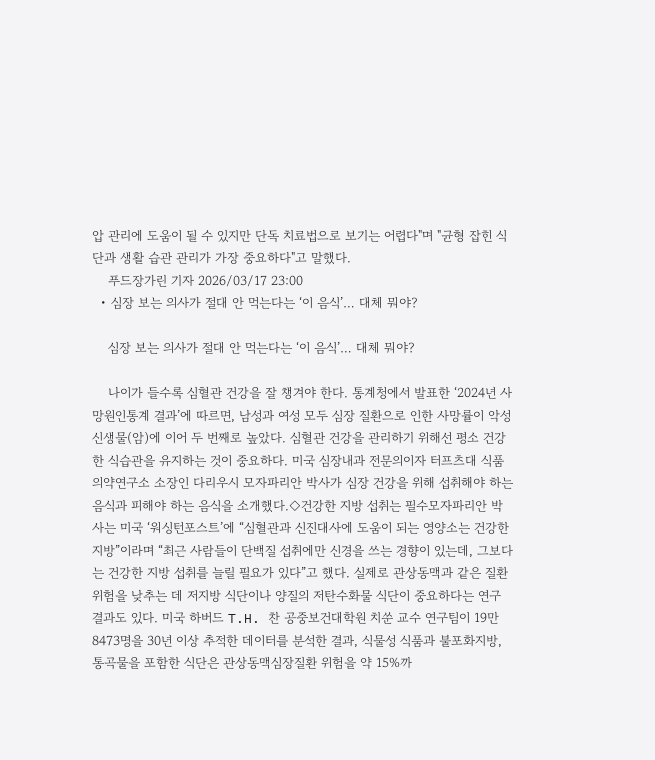압 관리에 도움이 될 수 있지만 단독 치료법으로 보기는 어렵다"며 "균형 잡힌 식단과 생활 습관 관리가 가장 중요하다"고 말했다.
    푸드장가린 기자 2026/03/17 23:00
  • 심장 보는 의사가 절대 안 먹는다는 ‘이 음식’… 대체 뭐야?

    심장 보는 의사가 절대 안 먹는다는 ‘이 음식’… 대체 뭐야?

    나이가 들수록 심혈관 건강을 잘 챙겨야 한다. 통계청에서 발표한 ‘2024년 사망원인통계 결과’에 따르면, 남성과 여성 모두 심장 질환으로 인한 사망률이 악성신생물(암)에 이어 두 번째로 높았다. 심혈관 건강을 관리하기 위해선 평소 건강한 식습관을 유지하는 것이 중요하다. 미국 심장내과 전문의이자 터프츠대 식품의약연구소 소장인 다리우시 모자파리안 박사가 심장 건강을 위해 섭취해야 하는 음식과 피해야 하는 음식을 소개했다.◇건강한 지방 섭취는 필수모자파리안 박사는 미국 ‘워싱턴포스트’에 “심혈관과 신진대사에 도움이 되는 영양소는 건강한 지방”이라며 “최근 사람들이 단백질 섭취에만 신경을 쓰는 경향이 있는데, 그보다는 건강한 지방 섭취를 늘릴 필요가 있다”고 했다. 실제로 관상동맥과 같은 질환 위험을 낮추는 데 저지방 식단이나 양질의 저탄수화물 식단이 중요하다는 연구 결과도 있다. 미국 하버드 T.H. 찬 공중보건대학원 치쑨 교수 연구팀이 19만8473명을 30년 이상 추적한 데이터를 분석한 결과, 식물성 식품과 불포화지방, 통곡물을 포함한 식단은 관상동맥심장질환 위험을 약 15%까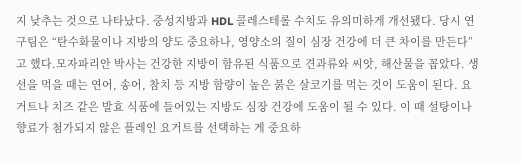지 낮추는 것으로 나타났다. 중성지방과 HDL 콜레스테롤 수치도 유의미하게 개선됐다. 당시 연구팀은 “탄수화물이나 지방의 양도 중요하나, 영양소의 질이 심장 건강에 더 큰 차이를 만든다”고 했다.모자파리안 박사는 건강한 지방이 함유된 식품으로 견과류와 씨앗, 해산물을 꼽았다. 생선을 먹을 때는 연어, 송어, 참치 등 지방 함량이 높은 붉은 살코기를 먹는 것이 도움이 된다. 요거트나 치즈 같은 발효 식품에 들어있는 지방도 심장 건강에 도움이 될 수 있다. 이 때 설탕이나 향료가 첨가되지 않은 플레인 요거트를 선택하는 게 중요하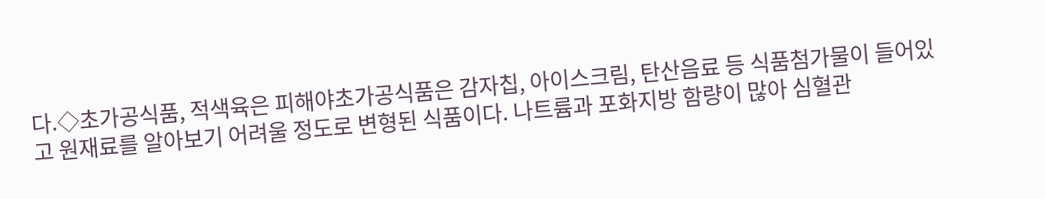다.◇초가공식품, 적색육은 피해야초가공식품은 감자칩, 아이스크림, 탄산음료 등 식품첨가물이 들어있고 원재료를 알아보기 어려울 정도로 변형된 식품이다. 나트륨과 포화지방 함량이 많아 심혈관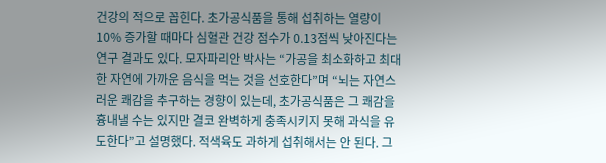건강의 적으로 꼽힌다. 초가공식품을 통해 섭취하는 열량이 10% 증가할 때마다 심혈관 건강 점수가 0.13점씩 낮아진다는 연구 결과도 있다. 모자파리안 박사는 “가공을 최소화하고 최대한 자연에 가까운 음식을 먹는 것을 선호한다”며 “뇌는 자연스러운 쾌감을 추구하는 경향이 있는데, 초가공식품은 그 쾌감을 흉내낼 수는 있지만 결코 완벽하게 충족시키지 못해 과식을 유도한다”고 설명했다. 적색육도 과하게 섭취해서는 안 된다. 그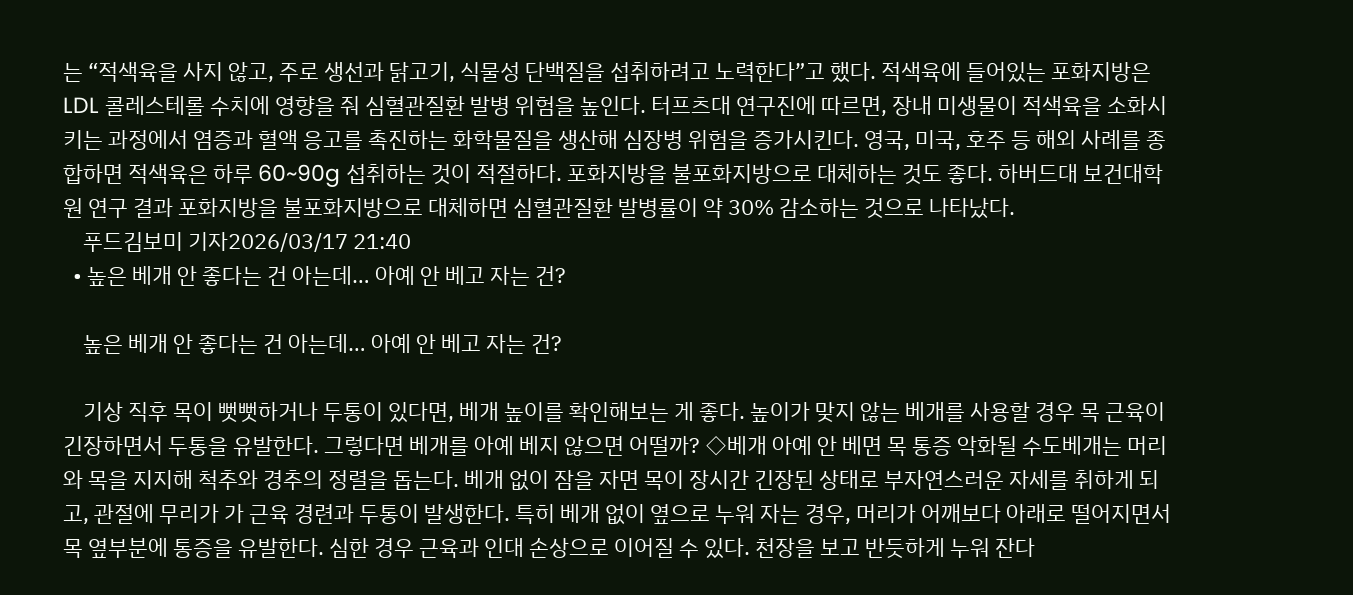는 “적색육을 사지 않고, 주로 생선과 닭고기, 식물성 단백질을 섭취하려고 노력한다”고 했다. 적색육에 들어있는 포화지방은 LDL 콜레스테롤 수치에 영향을 줘 심혈관질환 발병 위험을 높인다. 터프츠대 연구진에 따르면, 장내 미생물이 적색육을 소화시키는 과정에서 염증과 혈액 응고를 촉진하는 화학물질을 생산해 심장병 위험을 증가시킨다. 영국, 미국, 호주 등 해외 사례를 종합하면 적색육은 하루 60~90g 섭취하는 것이 적절하다. 포화지방을 불포화지방으로 대체하는 것도 좋다. 하버드대 보건대학원 연구 결과 포화지방을 불포화지방으로 대체하면 심혈관질환 발병률이 약 30% 감소하는 것으로 나타났다.
    푸드김보미 기자2026/03/17 21:40
  • 높은 베개 안 좋다는 건 아는데… 아예 안 베고 자는 건?

    높은 베개 안 좋다는 건 아는데… 아예 안 베고 자는 건?

    기상 직후 목이 뻣뻣하거나 두통이 있다면, 베개 높이를 확인해보는 게 좋다. 높이가 맞지 않는 베개를 사용할 경우 목 근육이 긴장하면서 두통을 유발한다. 그렇다면 베개를 아예 베지 않으면 어떨까? ◇베개 아예 안 베면 목 통증 악화될 수도베개는 머리와 목을 지지해 척추와 경추의 정렬을 돕는다. 베개 없이 잠을 자면 목이 장시간 긴장된 상태로 부자연스러운 자세를 취하게 되고, 관절에 무리가 가 근육 경련과 두통이 발생한다. 특히 베개 없이 옆으로 누워 자는 경우, 머리가 어깨보다 아래로 떨어지면서 목 옆부분에 통증을 유발한다. 심한 경우 근육과 인대 손상으로 이어질 수 있다. 천장을 보고 반듯하게 누워 잔다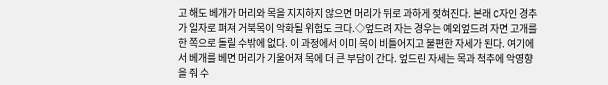고 해도 베개가 머리와 목을 지지하지 않으면 머리가 뒤로 과하게 젖혀진다. 본래 C자인 경추가 일자로 펴져 거북목이 악화될 위험도 크다.◇엎드려 자는 경우는 예외엎드려 자면 고개를 한 쪽으로 돌릴 수밖에 없다. 이 과정에서 이미 목이 비틀어지고 불편한 자세가 된다. 여기에서 베개를 베면 머리가 기울어져 목에 더 큰 부담이 간다. 엎드린 자세는 목과 척추에 악영향을 줘 수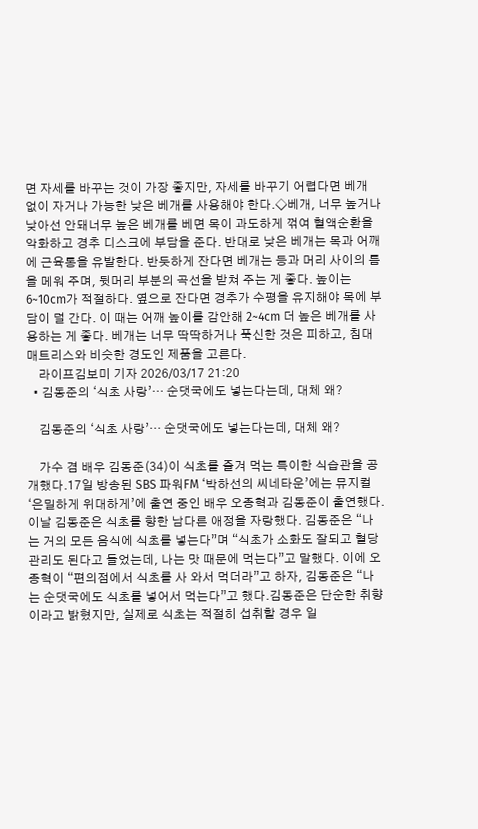면 자세를 바꾸는 것이 가장 좋지만, 자세를 바꾸기 어렵다면 베개 없이 자거나 가능한 낮은 베개를 사용해야 한다.◇베개, 너무 높거나 낮아선 안돼너무 높은 베개를 베면 목이 과도하게 꺾여 혈액순환을 악화하고 경추 디스크에 부담을 준다. 반대로 낮은 베개는 목과 어깨에 근육통을 유발한다. 반듯하게 잔다면 베개는 등과 머리 사이의 틈을 메워 주며, 뒷머리 부분의 곡선을 받쳐 주는 게 좋다. 높이는 6~10cm가 적절하다. 옆으로 잔다면 경추가 수평을 유지해야 목에 부담이 덜 간다. 이 때는 어깨 높이를 감안해 2~4cm 더 높은 베개를 사용하는 게 좋다. 베개는 너무 딱딱하거나 푹신한 것은 피하고, 침대 매트리스와 비슷한 경도인 제품을 고른다.
    라이프김보미 기자 2026/03/17 21:20
  • 김동준의 ‘식초 사랑’… 순댓국에도 넣는다는데, 대체 왜?

    김동준의 ‘식초 사랑’… 순댓국에도 넣는다는데, 대체 왜?

    가수 겸 배우 김동준(34)이 식초를 즐겨 먹는 특이한 식습관을 공개했다.17일 방송된 SBS 파워FM ‘박하선의 씨네타운’에는 뮤지컬 ‘은밀하게 위대하게’에 출연 중인 배우 오종혁과 김동준이 출연했다. 이날 김동준은 식초를 향한 남다른 애정을 자랑했다. 김동준은 “나는 거의 모든 음식에 식초를 넣는다”며 “식초가 소화도 잘되고 혈당 관리도 된다고 들었는데, 나는 맛 때문에 먹는다”고 말했다. 이에 오종혁이 “편의점에서 식초를 사 와서 먹더라”고 하자, 김동준은 “나는 순댓국에도 식초를 넣어서 먹는다”고 했다.김동준은 단순한 취향이라고 밝혔지만, 실제로 식초는 적절히 섭취할 경우 일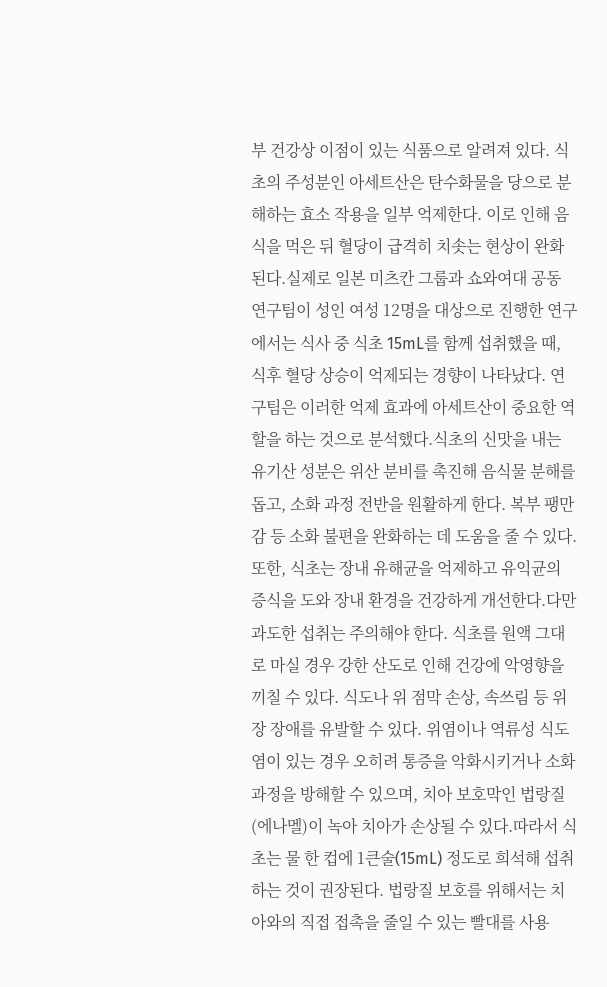부 건강상 이점이 있는 식품으로 알려져 있다. 식초의 주성분인 아세트산은 탄수화물을 당으로 분해하는 효소 작용을 일부 억제한다. 이로 인해 음식을 먹은 뒤 혈당이 급격히 치솟는 현상이 완화된다.실제로 일본 미츠칸 그룹과 쇼와여대 공동 연구팀이 성인 여성 12명을 대상으로 진행한 연구에서는 식사 중 식초 15mL를 함께 섭취했을 때, 식후 혈당 상승이 억제되는 경향이 나타났다. 연구팀은 이러한 억제 효과에 아세트산이 중요한 역할을 하는 것으로 분석했다.식초의 신맛을 내는 유기산 성분은 위산 분비를 촉진해 음식물 분해를 돕고, 소화 과정 전반을 원활하게 한다. 복부 팽만감 등 소화 불편을 완화하는 데 도움을 줄 수 있다. 또한, 식초는 장내 유해균을 억제하고 유익균의 증식을 도와 장내 환경을 건강하게 개선한다.다만 과도한 섭취는 주의해야 한다. 식초를 원액 그대로 마실 경우 강한 산도로 인해 건강에 악영향을 끼칠 수 있다. 식도나 위 점막 손상, 속쓰림 등 위장 장애를 유발할 수 있다. 위염이나 역류성 식도염이 있는 경우 오히려 통증을 악화시키거나 소화 과정을 방해할 수 있으며, 치아 보호막인 법랑질(에나멜)이 녹아 치아가 손상될 수 있다.따라서 식초는 물 한 컵에 1큰술(15mL) 정도로 희석해 섭취하는 것이 권장된다. 법랑질 보호를 위해서는 치아와의 직접 접촉을 줄일 수 있는 빨대를 사용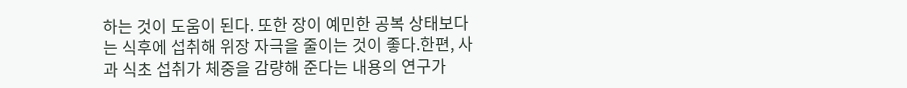하는 것이 도움이 된다. 또한 장이 예민한 공복 상태보다는 식후에 섭취해 위장 자극을 줄이는 것이 좋다.한편, 사과 식초 섭취가 체중을 감량해 준다는 내용의 연구가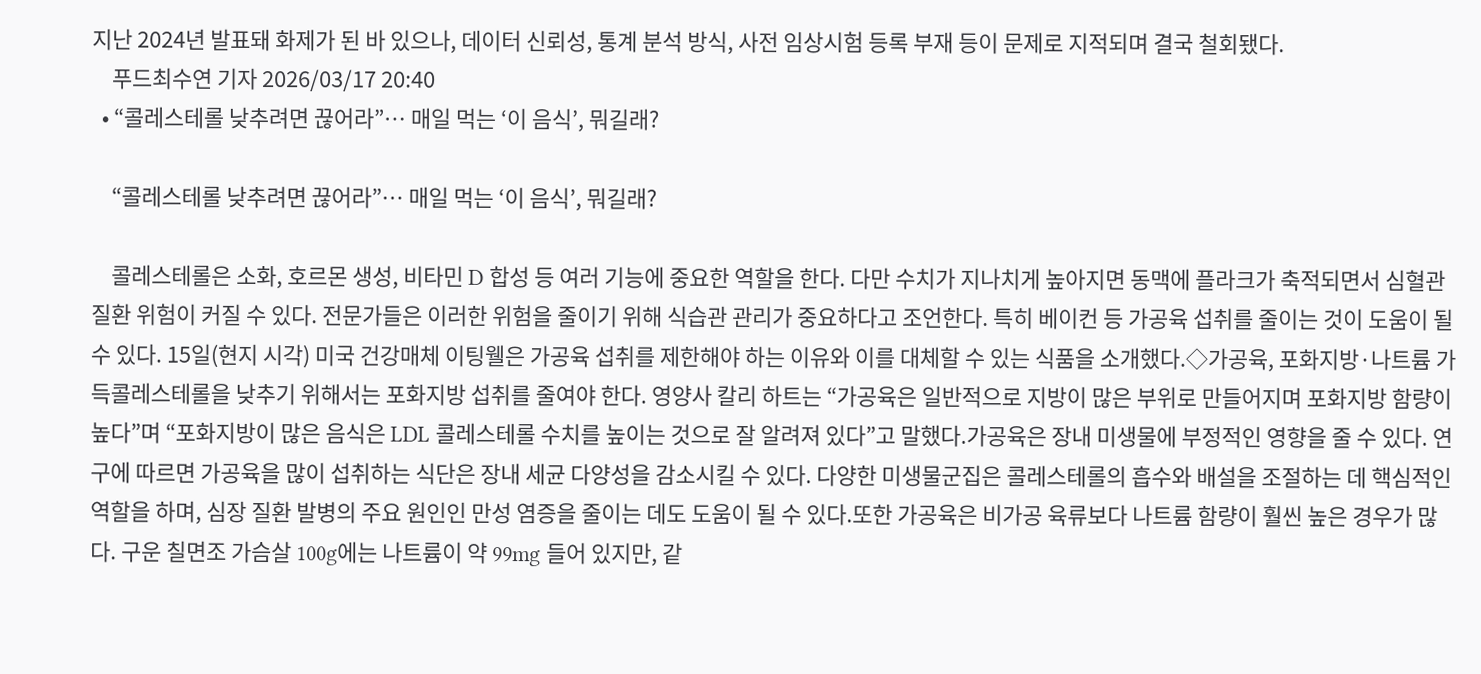지난 2024년 발표돼 화제가 된 바 있으나, 데이터 신뢰성, 통계 분석 방식, 사전 임상시험 등록 부재 등이 문제로 지적되며 결국 철회됐다.
    푸드최수연 기자 2026/03/17 20:40
  • “콜레스테롤 낮추려면 끊어라”… 매일 먹는 ‘이 음식’, 뭐길래?

    “콜레스테롤 낮추려면 끊어라”… 매일 먹는 ‘이 음식’, 뭐길래?

    콜레스테롤은 소화, 호르몬 생성, 비타민 D 합성 등 여러 기능에 중요한 역할을 한다. 다만 수치가 지나치게 높아지면 동맥에 플라크가 축적되면서 심혈관질환 위험이 커질 수 있다. 전문가들은 이러한 위험을 줄이기 위해 식습관 관리가 중요하다고 조언한다. 특히 베이컨 등 가공육 섭취를 줄이는 것이 도움이 될 수 있다. 15일(현지 시각) 미국 건강매체 이팅웰은 가공육 섭취를 제한해야 하는 이유와 이를 대체할 수 있는 식품을 소개했다.◇가공육, 포화지방·나트륨 가득콜레스테롤을 낮추기 위해서는 포화지방 섭취를 줄여야 한다. 영양사 칼리 하트는 “가공육은 일반적으로 지방이 많은 부위로 만들어지며 포화지방 함량이 높다”며 “포화지방이 많은 음식은 LDL 콜레스테롤 수치를 높이는 것으로 잘 알려져 있다”고 말했다.가공육은 장내 미생물에 부정적인 영향을 줄 수 있다. 연구에 따르면 가공육을 많이 섭취하는 식단은 장내 세균 다양성을 감소시킬 수 있다. 다양한 미생물군집은 콜레스테롤의 흡수와 배설을 조절하는 데 핵심적인 역할을 하며, 심장 질환 발병의 주요 원인인 만성 염증을 줄이는 데도 도움이 될 수 있다.또한 가공육은 비가공 육류보다 나트륨 함량이 훨씬 높은 경우가 많다. 구운 칠면조 가슴살 100g에는 나트륨이 약 99mg 들어 있지만, 같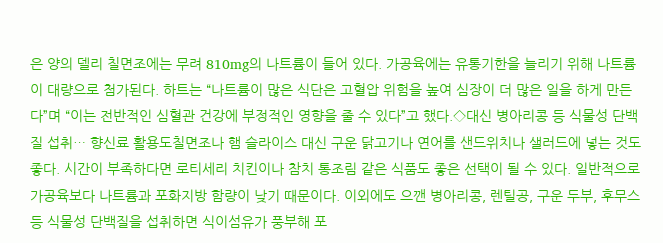은 양의 델리 칠면조에는 무려 810mg의 나트륨이 들어 있다. 가공육에는 유통기한을 늘리기 위해 나트륨이 대량으로 첨가된다. 하트는 “나트륨이 많은 식단은 고혈압 위험을 높여 심장이 더 많은 일을 하게 만든다”며 “이는 전반적인 심혈관 건강에 부정적인 영향을 줄 수 있다”고 했다.◇대신 병아리콩 등 식물성 단백질 섭취… 향신료 활용도칠면조나 햄 슬라이스 대신 구운 닭고기나 연어를 샌드위치나 샐러드에 넣는 것도 좋다. 시간이 부족하다면 로티세리 치킨이나 참치 통조림 같은 식품도 좋은 선택이 될 수 있다. 일반적으로 가공육보다 나트륨과 포화지방 함량이 낮기 때문이다. 이외에도 으깬 병아리콩, 렌틸공, 구운 두부, 후무스 등 식물성 단백질을 섭취하면 식이섬유가 풍부해 포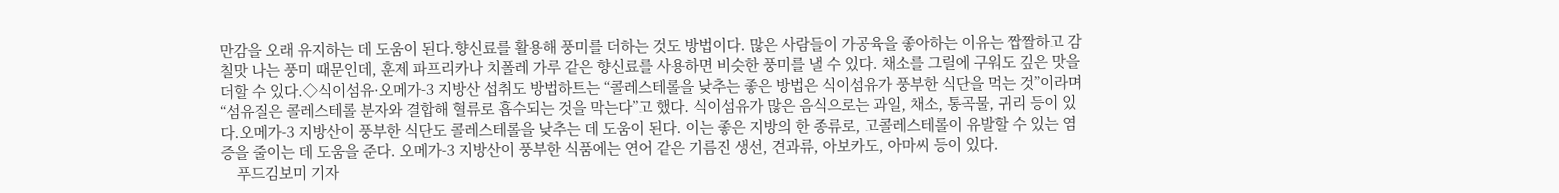만감을 오래 유지하는 데 도움이 된다.향신료를 활용해 풍미를 더하는 것도 방법이다. 많은 사람들이 가공육을 좋아하는 이유는 짭짤하고 감칠맛 나는 풍미 때문인데, 훈제 파프리카나 치폴레 가루 같은 향신료를 사용하면 비슷한 풍미를 낼 수 있다. 채소를 그릴에 구워도 깊은 맛을 더할 수 있다.◇식이섬유·오메가-3 지방산 섭취도 방법하트는 “콜레스테롤을 낮추는 좋은 방법은 식이섬유가 풍부한 식단을 먹는 것”이라며 “섬유질은 콜레스테롤 분자와 결합해 혈류로 흡수되는 것을 막는다”고 했다. 식이섬유가 많은 음식으로는 과일, 채소, 통곡물, 귀리 등이 있다.오메가-3 지방산이 풍부한 식단도 콜레스테롤을 낮추는 데 도움이 된다. 이는 좋은 지방의 한 종류로, 고콜레스테롤이 유발할 수 있는 염증을 줄이는 데 도움을 준다. 오메가-3 지방산이 풍부한 식품에는 연어 같은 기름진 생선, 견과류, 아보카도, 아마씨 등이 있다.
    푸드김보미 기자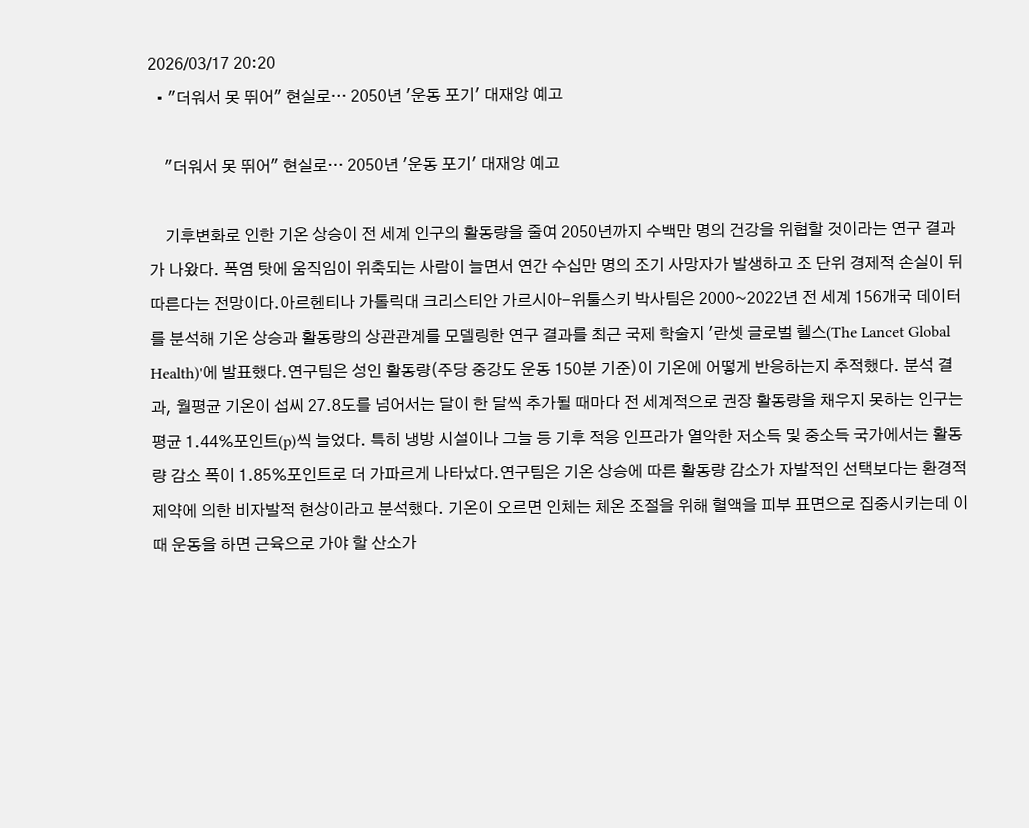2026/03/17 20:20
  • "더워서 못 뛰어" 현실로… 2050년 '운동 포기' 대재앙 예고

    "더워서 못 뛰어" 현실로… 2050년 '운동 포기' 대재앙 예고

    기후변화로 인한 기온 상승이 전 세계 인구의 활동량을 줄여 2050년까지 수백만 명의 건강을 위협할 것이라는 연구 결과가 나왔다. 폭염 탓에 움직임이 위축되는 사람이 늘면서 연간 수십만 명의 조기 사망자가 발생하고 조 단위 경제적 손실이 뒤따른다는 전망이다.아르헨티나 가톨릭대 크리스티안 가르시아-위툴스키 박사팀은 2000~2022년 전 세계 156개국 데이터를 분석해 기온 상승과 활동량의 상관관계를 모델링한 연구 결과를 최근 국제 학술지 '란셋 글로벌 헬스(The Lancet Global Health)'에 발표했다.연구팀은 성인 활동량(주당 중강도 운동 150분 기준)이 기온에 어떻게 반응하는지 추적했다. 분석 결과, 월평균 기온이 섭씨 27.8도를 넘어서는 달이 한 달씩 추가될 때마다 전 세계적으로 권장 활동량을 채우지 못하는 인구는 평균 1.44%포인트(p)씩 늘었다. 특히 냉방 시설이나 그늘 등 기후 적응 인프라가 열악한 저소득 및 중소득 국가에서는 활동량 감소 폭이 1.85%포인트로 더 가파르게 나타났다.연구팀은 기온 상승에 따른 활동량 감소가 자발적인 선택보다는 환경적 제약에 의한 비자발적 현상이라고 분석했다. 기온이 오르면 인체는 체온 조절을 위해 혈액을 피부 표면으로 집중시키는데 이때 운동을 하면 근육으로 가야 할 산소가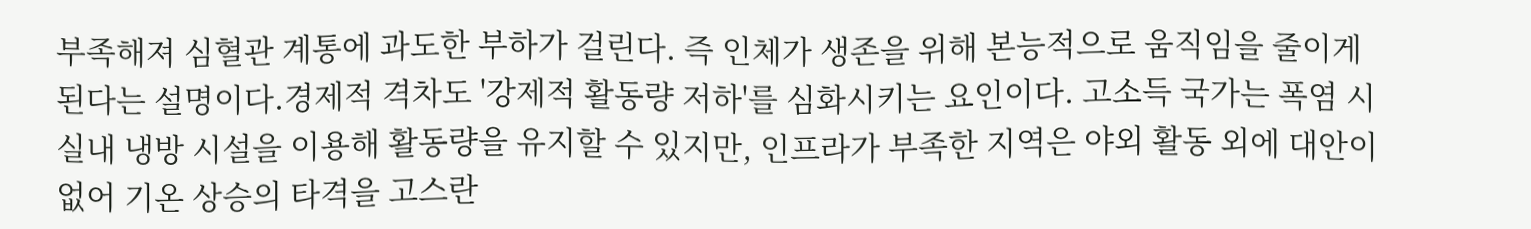부족해져 심혈관 계통에 과도한 부하가 걸린다. 즉 인체가 생존을 위해 본능적으로 움직임을 줄이게 된다는 설명이다.경제적 격차도 '강제적 활동량 저하'를 심화시키는 요인이다. 고소득 국가는 폭염 시 실내 냉방 시설을 이용해 활동량을 유지할 수 있지만, 인프라가 부족한 지역은 야외 활동 외에 대안이 없어 기온 상승의 타격을 고스란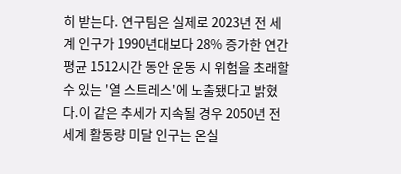히 받는다. 연구팀은 실제로 2023년 전 세계 인구가 1990년대보다 28% 증가한 연간 평균 1512시간 동안 운동 시 위험을 초래할 수 있는 '열 스트레스'에 노출됐다고 밝혔다.이 같은 추세가 지속될 경우 2050년 전 세계 활동량 미달 인구는 온실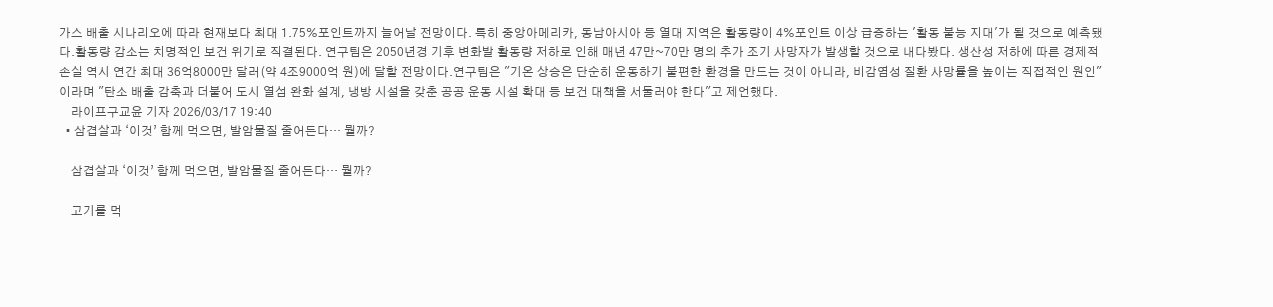가스 배출 시나리오에 따라 현재보다 최대 1.75%포인트까지 늘어날 전망이다. 특히 중앙아메리카, 동남아시아 등 열대 지역은 활동량이 4%포인트 이상 급증하는 '활동 불능 지대'가 될 것으로 예측됐다.활동량 감소는 치명적인 보건 위기로 직결된다. 연구팀은 2050년경 기후 변화발 활동량 저하로 인해 매년 47만~70만 명의 추가 조기 사망자가 발생할 것으로 내다봤다. 생산성 저하에 따른 경제적 손실 역시 연간 최대 36억8000만 달러(약 4조9000억 원)에 달할 전망이다.연구팀은 "기온 상승은 단순히 운동하기 불편한 환경을 만드는 것이 아니라, 비감염성 질환 사망률을 높이는 직접적인 원인"이라며 "탄소 배출 감축과 더불어 도시 열섬 완화 설계, 냉방 시설을 갖춘 공공 운동 시설 확대 등 보건 대책을 서둘러야 한다"고 제언했다.
    라이프구교윤 기자 2026/03/17 19:40
  • 삼겹살과 ‘이것’ 함께 먹으면, 발암물질 줄어든다… 뭘까?

    삼겹살과 ‘이것’ 함께 먹으면, 발암물질 줄어든다… 뭘까?

    고기를 먹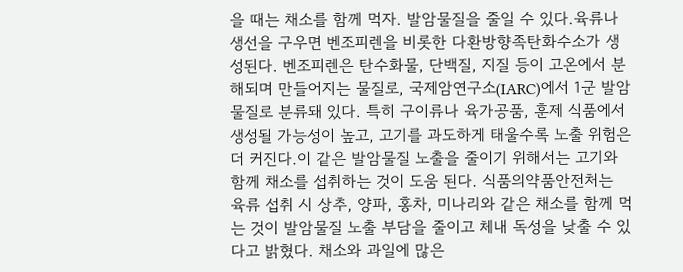을 때는 채소를 함께 먹자. 발암물질을 줄일 수 있다.육류나 생선을 구우면 벤조피렌을 비롯한 다환방향족탄화수소가 생성된다. 벤조피렌은 탄수화물, 단백질, 지질 등이 고온에서 분해되며 만들어지는 물질로, 국제암연구소(IARC)에서 1군 발암물질로 분류돼 있다. 특히 구이류나 육가공품, 훈제 식품에서 생성될 가능성이 높고, 고기를 과도하게 태울수록 노출 위험은 더 커진다.이 같은 발암물질 노출을 줄이기 위해서는 고기와 함께 채소를 섭취하는 것이 도움 된다. 식품의약품안전처는 육류 섭취 시 상추, 양파, 홍차, 미나리와 같은 채소를 함께 먹는 것이 발암물질 노출 부담을 줄이고 체내 독성을 낮출 수 있다고 밝혔다. 채소와 과일에 많은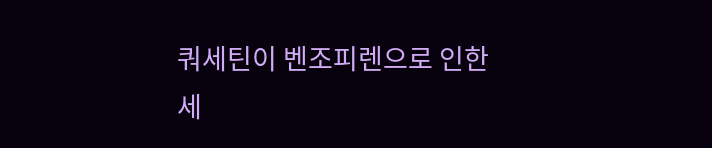쿼세틴이 벤조피렌으로 인한 세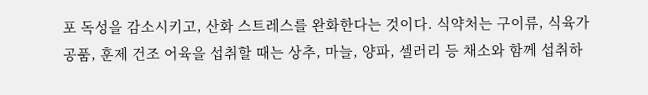포 독성을 감소시키고, 산화 스트레스를 완화한다는 것이다. 식약처는 구이류, 식육가공품, 훈제 건조 어육을 섭취할 때는 상추, 마늘, 양파, 셀러리 등 채소와 함께 섭취하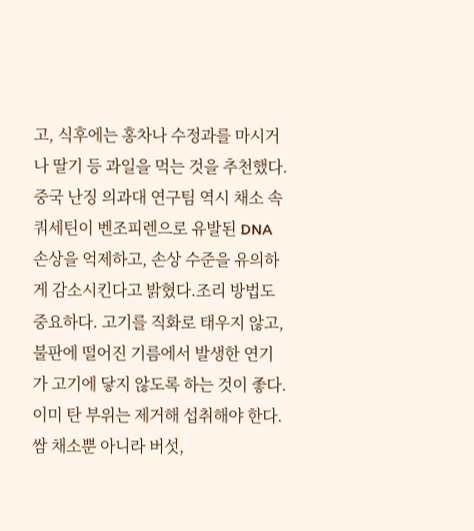고, 식후에는 홍차나 수정과를 마시거나 딸기 등 과일을 먹는 것을 추천했다.중국 난징 의과대 연구팀 역시 채소 속 쿼세틴이 벤조피렌으로 유발된 DNA 손상을 억제하고, 손상 수준을 유의하게 감소시킨다고 밝혔다.조리 방법도 중요하다. 고기를 직화로 태우지 않고, 불판에 떨어진 기름에서 발생한 연기가 고기에 닿지 않도록 하는 것이 좋다. 이미 탄 부위는 제거해 섭취해야 한다. 쌈 채소뿐 아니라 버섯,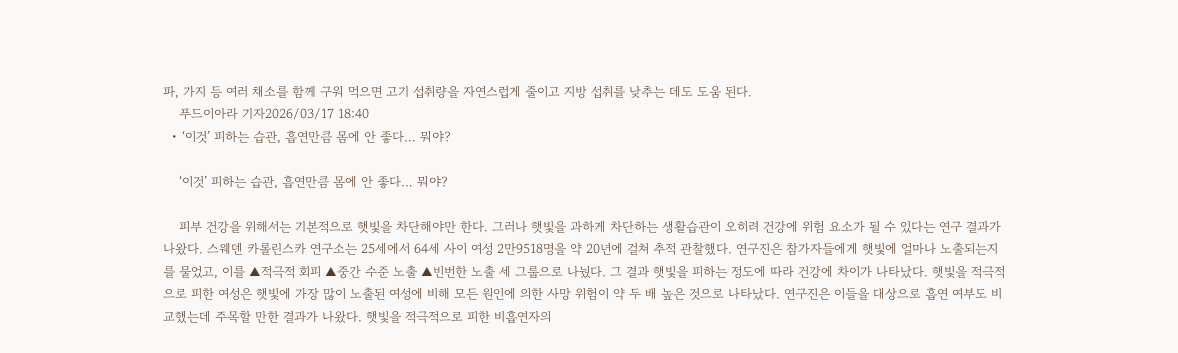파, 가지 등 여러 채소를 함께 구워 먹으면 고기 섭취량을 자연스럽게 줄이고 지방 섭취를 낮추는 데도 도움 된다.
    푸드이아라 기자2026/03/17 18:40
  • ‘이것’ 피하는 습관, 흡연만큼 몸에 안 좋다… 뭐야?

    ‘이것’ 피하는 습관, 흡연만큼 몸에 안 좋다… 뭐야?

    피부 건강을 위해서는 기본적으로 햇빛을 차단해야만 한다. 그러나 햇빛을 과하게 차단하는 생활습관이 오히려 건강에 위험 요소가 될 수 있다는 연구 결과가 나왔다. 스웨덴 카롤린스카 연구소는 25세에서 64세 사이 여성 2만9518명을 약 20년에 걸쳐 추적 관찰했다. 연구진은 참가자들에게 햇빛에 얼마나 노출되는지를 물었고, 이를 ▲적극적 회피 ▲중간 수준 노출 ▲빈번한 노출 세 그룹으로 나눴다. 그 결과 햇빛을 피하는 정도에 따라 건강에 차이가 나타났다. 햇빛을 적극적으로 피한 여성은 햇빛에 가장 많이 노출된 여성에 비해 모든 원인에 의한 사망 위험이 약 두 배 높은 것으로 나타났다. 연구진은 이들을 대상으로 흡연 여부도 비교했는데 주목할 만한 결과가 나왔다. 햇빛을 적극적으로 피한 비흡연자의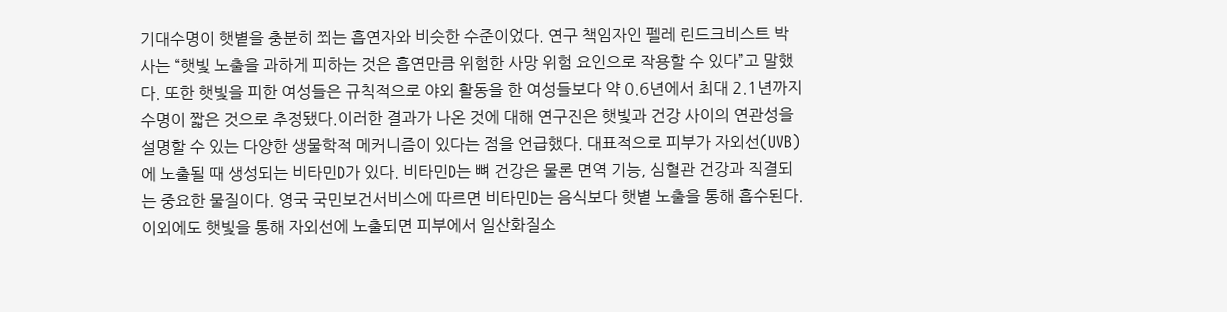기대수명이 햇볕을 충분히 쬐는 흡연자와 비슷한 수준이었다. 연구 책임자인 펠레 린드크비스트 박사는 “햇빛 노출을 과하게 피하는 것은 흡연만큼 위험한 사망 위험 요인으로 작용할 수 있다”고 말했다. 또한 햇빛을 피한 여성들은 규칙적으로 야외 활동을 한 여성들보다 약 0.6년에서 최대 2.1년까지 수명이 짧은 것으로 추정됐다.이러한 결과가 나온 것에 대해 연구진은 햇빛과 건강 사이의 연관성을 설명할 수 있는 다양한 생물학적 메커니즘이 있다는 점을 언급했다. 대표적으로 피부가 자외선(UVB)에 노출될 때 생성되는 비타민D가 있다. 비타민D는 뼈 건강은 물론 면역 기능, 심혈관 건강과 직결되는 중요한 물질이다. 영국 국민보건서비스에 따르면 비타민D는 음식보다 햇볕 노출을 통해 흡수된다. 이외에도 햇빛을 통해 자외선에 노출되면 피부에서 일산화질소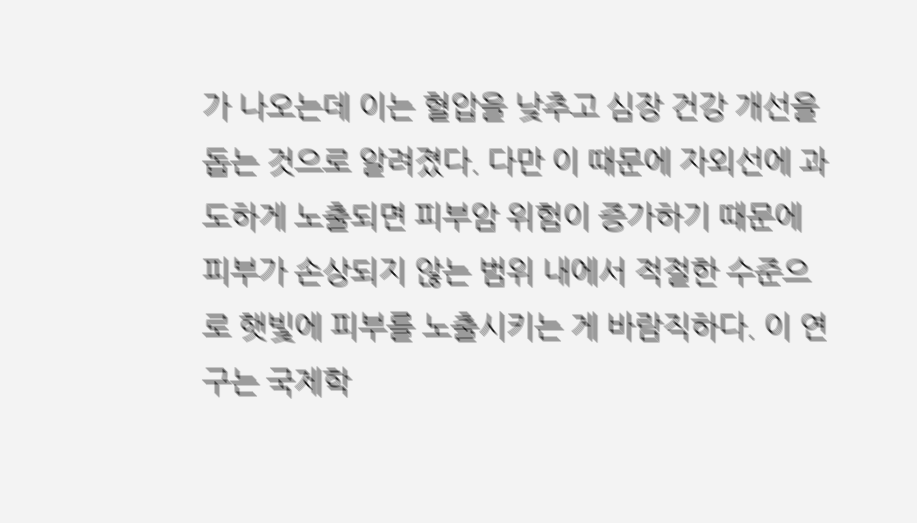가 나오는데 이는 혈압을 낮추고 심장 건강 개선을 돕는 것으로 알려졌다. 다만 이 때문에 자외선에 과도하게 노출되면 피부암 위험이 증가하기 때문에 피부가 손상되지 않는 범위 내에서 적절한 수준으로 햇빛에 피부를 노출시키는 게 바람직하다. 이 연구는 국제학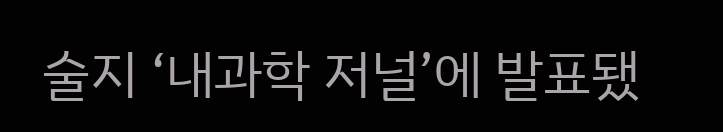술지 ‘내과학 저널’에 발표됐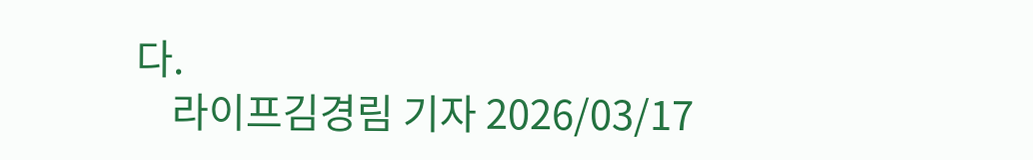다.
    라이프김경림 기자 2026/03/17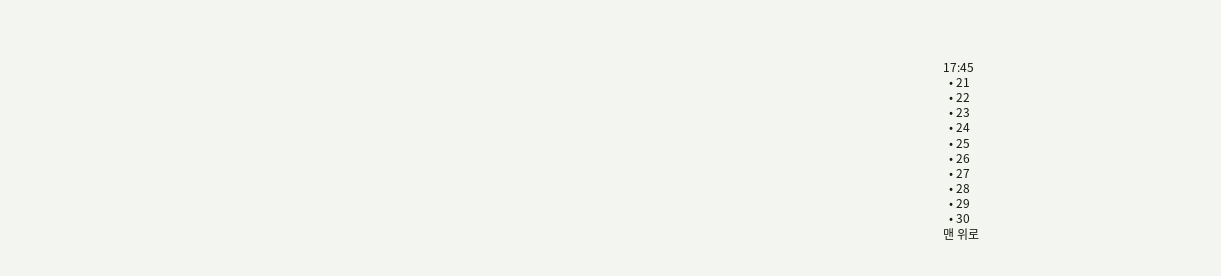17:45
  • 21
  • 22
  • 23
  • 24
  • 25
  • 26
  • 27
  • 28
  • 29
  • 30
맨 위로